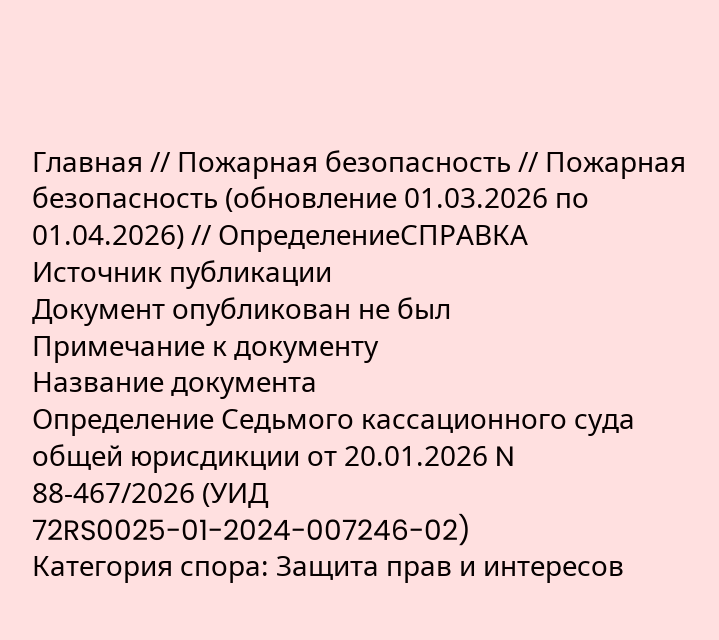Главная // Пожарная безопасность // Пожарная безопасность (обновление 01.03.2026 по 01.04.2026) // ОпределениеСПРАВКА
Источник публикации
Документ опубликован не был
Примечание к документу
Название документа
Определение Седьмого кассационного суда общей юрисдикции от 20.01.2026 N 88-467/2026 (УИД 72RS0025-01-2024-007246-02)
Категория спора: Защита прав и интересов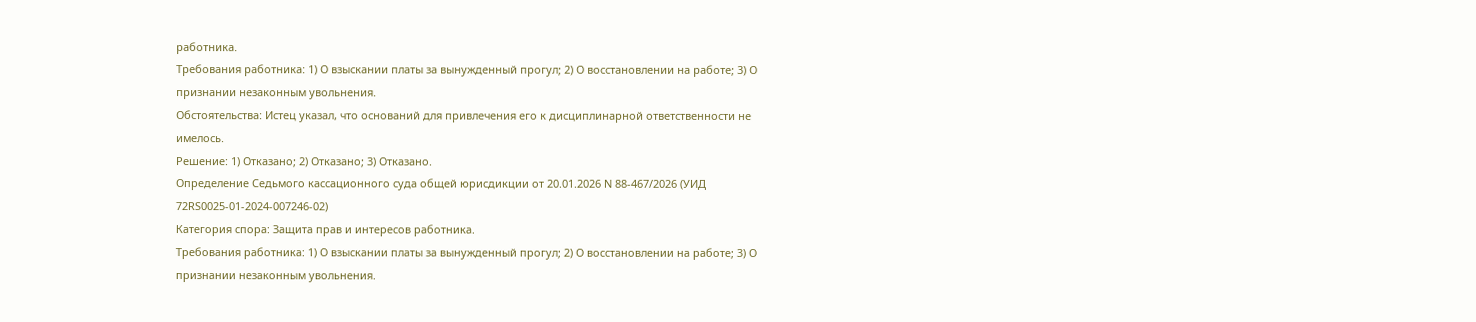работника.
Требования работника: 1) О взыскании платы за вынужденный прогул; 2) О восстановлении на работе; 3) О признании незаконным увольнения.
Обстоятельства: Истец указал, что оснований для привлечения его к дисциплинарной ответственности не имелось.
Решение: 1) Отказано; 2) Отказано; 3) Отказано.
Определение Седьмого кассационного суда общей юрисдикции от 20.01.2026 N 88-467/2026 (УИД 72RS0025-01-2024-007246-02)
Категория спора: Защита прав и интересов работника.
Требования работника: 1) О взыскании платы за вынужденный прогул; 2) О восстановлении на работе; 3) О признании незаконным увольнения.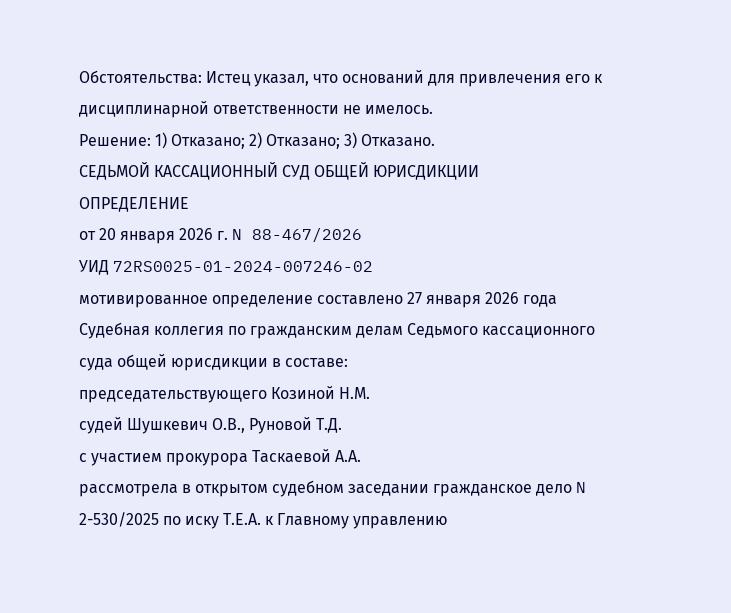Обстоятельства: Истец указал, что оснований для привлечения его к дисциплинарной ответственности не имелось.
Решение: 1) Отказано; 2) Отказано; 3) Отказано.
СЕДЬМОЙ КАССАЦИОННЫЙ СУД ОБЩЕЙ ЮРИСДИКЦИИ
ОПРЕДЕЛЕНИЕ
от 20 января 2026 г. N 88-467/2026
УИД 72RS0025-01-2024-007246-02
мотивированное определение составлено 27 января 2026 года
Судебная коллегия по гражданским делам Седьмого кассационного суда общей юрисдикции в составе:
председательствующего Козиной Н.М.
судей Шушкевич О.В., Руновой Т.Д.
с участием прокурора Таскаевой А.А.
рассмотрела в открытом судебном заседании гражданское дело N 2-530/2025 по иску Т.Е.А. к Главному управлению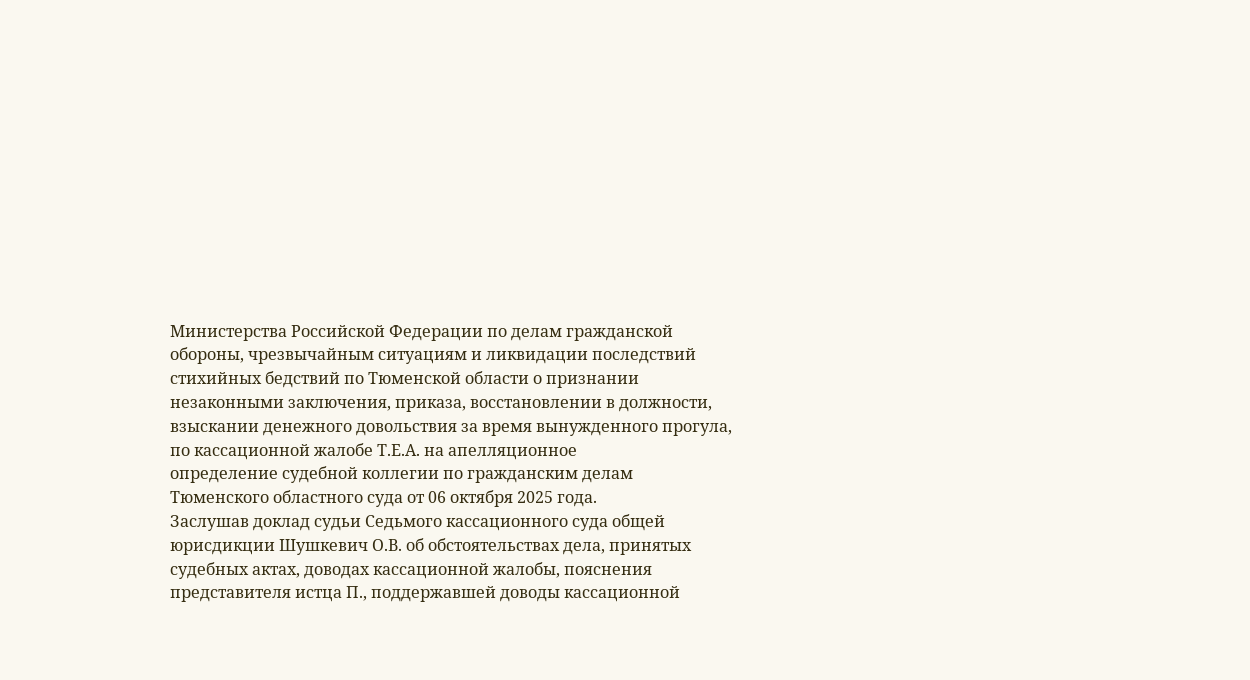Министерства Российской Федерации по делам гражданской обороны, чрезвычайным ситуациям и ликвидации последствий стихийных бедствий по Тюменской области о признании незаконными заключения, приказа, восстановлении в должности, взыскании денежного довольствия за время вынужденного прогула,
по кассационной жалобе Т.Е.А. на апелляционное
определение судебной коллегии по гражданским делам Тюменского областного суда от 06 октября 2025 года.
Заслушав доклад судьи Седьмого кассационного суда общей юрисдикции Шушкевич О.В. об обстоятельствах дела, принятых судебных актах, доводах кассационной жалобы, пояснения представителя истца П., поддержавшей доводы кассационной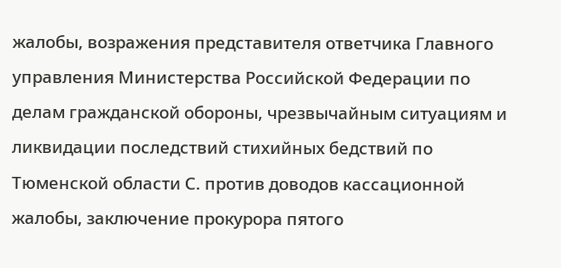жалобы, возражения представителя ответчика Главного управления Министерства Российской Федерации по делам гражданской обороны, чрезвычайным ситуациям и ликвидации последствий стихийных бедствий по Тюменской области С. против доводов кассационной жалобы, заключение прокурора пятого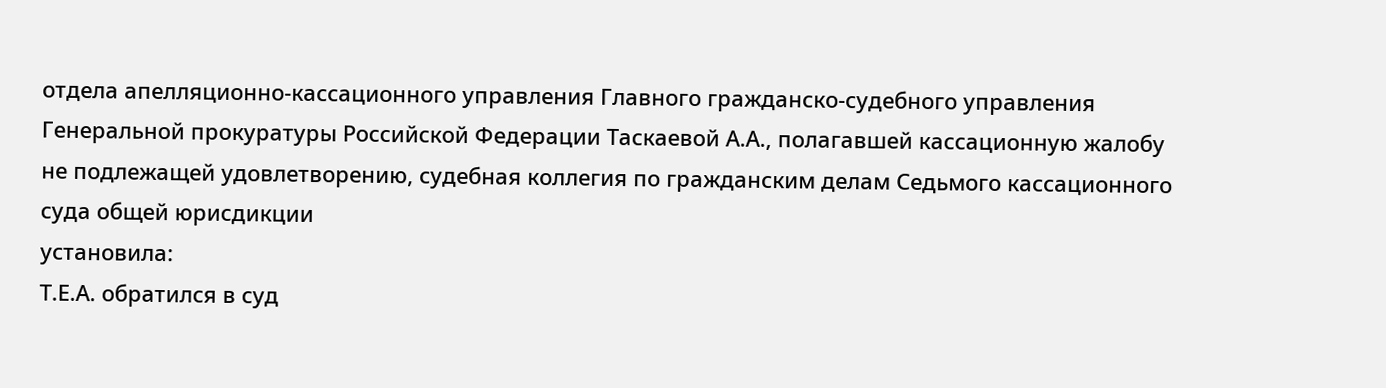отдела апелляционно-кассационного управления Главного гражданско-судебного управления Генеральной прокуратуры Российской Федерации Таскаевой А.А., полагавшей кассационную жалобу не подлежащей удовлетворению, судебная коллегия по гражданским делам Седьмого кассационного суда общей юрисдикции
установила:
Т.Е.А. обратился в суд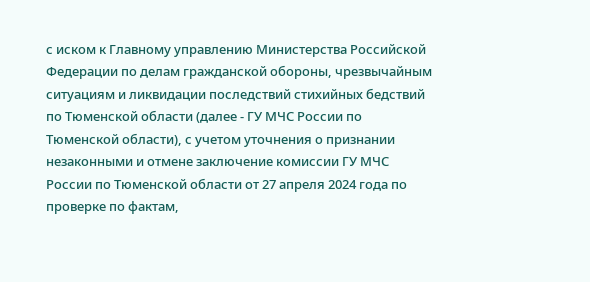с иском к Главному управлению Министерства Российской Федерации по делам гражданской обороны, чрезвычайным ситуациям и ликвидации последствий стихийных бедствий по Тюменской области (далее - ГУ МЧС России по Тюменской области), с учетом уточнения о признании незаконными и отмене заключение комиссии ГУ МЧС России по Тюменской области от 27 апреля 2024 года по проверке по фактам,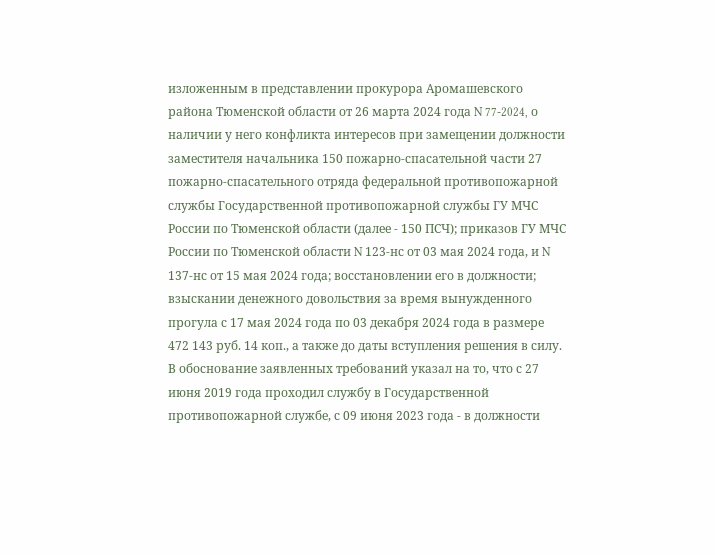изложенным в представлении прокурора Аромашевского района Тюменской области от 26 марта 2024 года N 77-2024, о наличии у него конфликта интересов при замещении должности заместителя начальника 150 пожарно-спасательной части 27 пожарно-спасательного отряда федеральной противопожарной службы Государственной противопожарной службы ГУ МЧС России по Тюменской области (далее - 150 ПСЧ); приказов ГУ МЧС России по Тюменской области N 123-нс от 03 мая 2024 года, и N 137-нс от 15 мая 2024 года; восстановлении его в должности; взыскании денежного довольствия за время вынужденного прогула с 17 мая 2024 года по 03 декабря 2024 года в размере 472 143 руб. 14 коп., а также до даты вступления решения в силу.
В обоснование заявленных требований указал на то, что с 27 июня 2019 года проходил службу в Государственной противопожарной службе, с 09 июня 2023 года - в должности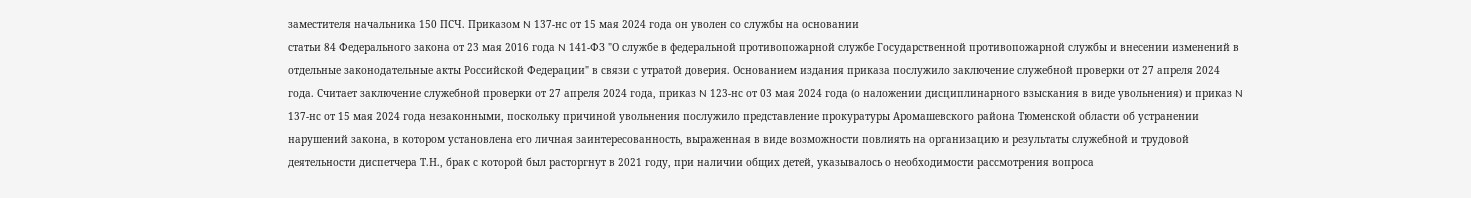заместителя начальника 150 ПСЧ. Приказом N 137-нс от 15 мая 2024 года он уволен со службы на основании
статьи 84 Федерального закона от 23 мая 2016 года N 141-ФЗ "О службе в федеральной противопожарной службе Государственной противопожарной службы и внесении изменений в отдельные законодательные акты Российской Федерации" в связи с утратой доверия. Основанием издания приказа послужило заключение служебной проверки от 27 апреля 2024 года. Считает заключение служебной проверки от 27 апреля 2024 года, приказ N 123-нс от 03 мая 2024 года (о наложении дисциплинарного взыскания в виде увольнения) и приказ N 137-нс от 15 мая 2024 года незаконными, поскольку причиной увольнения послужило представление прокуратуры Аромашевского района Тюменской области об устранении нарушений закона, в котором установлена его личная заинтересованность, выраженная в виде возможности повлиять на организацию и результаты служебной и трудовой деятельности диспетчера Т.Н., брак с которой был расторгнут в 2021 году, при наличии общих детей, указывалось о необходимости рассмотрения вопроса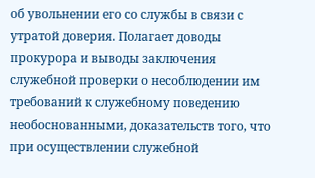об увольнении его со службы в связи с утратой доверия. Полагает доводы прокурора и выводы заключения служебной проверки о несоблюдении им требований к служебному поведению необоснованными, доказательств того, что при осуществлении служебной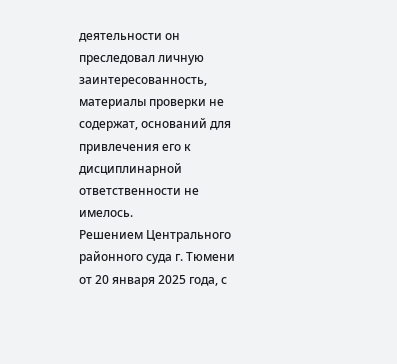деятельности он преследовал личную заинтересованность, материалы проверки не содержат, оснований для привлечения его к дисциплинарной ответственности не имелось.
Решением Центрального районного суда г. Тюмени от 20 января 2025 года, с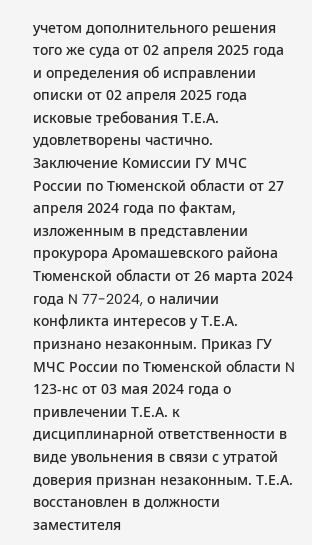учетом дополнительного решения того же суда от 02 апреля 2025 года и определения об исправлении описки от 02 апреля 2025 года исковые требования Т.Е.А. удовлетворены частично. Заключение Комиссии ГУ МЧС России по Тюменской области от 27 апреля 2024 года по фактам, изложенным в представлении прокурора Аромашевского района Тюменской области от 26 марта 2024 года N 77-2024, о наличии конфликта интересов у Т.Е.А. признано незаконным. Приказ ГУ МЧС России по Тюменской области N 123-нс от 03 мая 2024 года о привлечении Т.Е.А. к дисциплинарной ответственности в виде увольнения в связи с утратой доверия признан незаконным. Т.Е.А. восстановлен в должности заместителя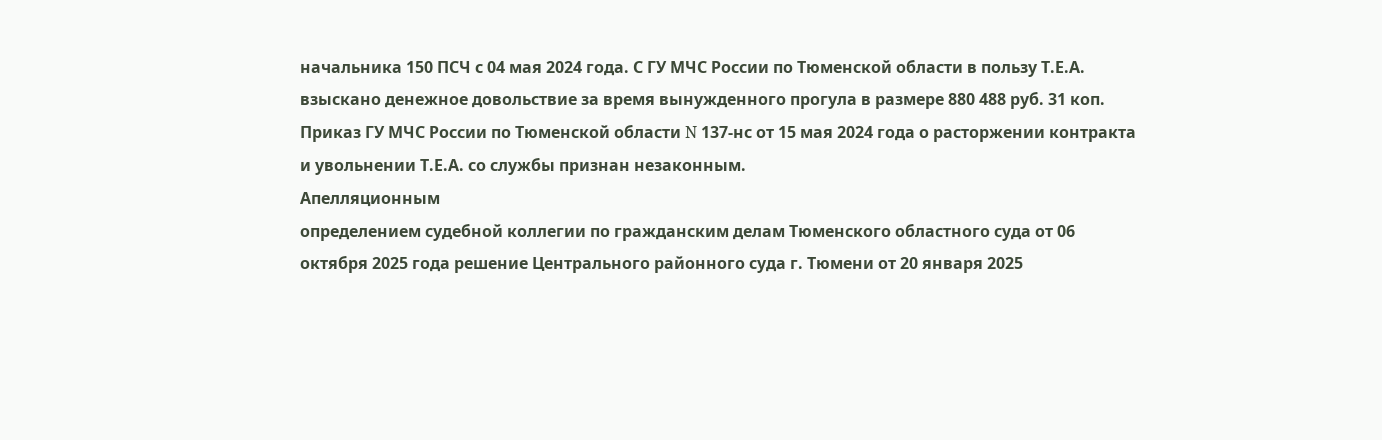начальника 150 ПСЧ с 04 мая 2024 года. С ГУ МЧС России по Тюменской области в пользу Т.Е.А. взыскано денежное довольствие за время вынужденного прогула в размере 880 488 руб. 31 коп. Приказ ГУ МЧС России по Тюменской области N 137-нс от 15 мая 2024 года о расторжении контракта и увольнении Т.Е.А. со службы признан незаконным.
Апелляционным
определением судебной коллегии по гражданским делам Тюменского областного суда от 06 октября 2025 года решение Центрального районного суда г. Тюмени от 20 января 2025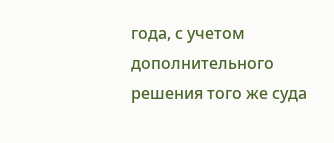года, с учетом дополнительного решения того же суда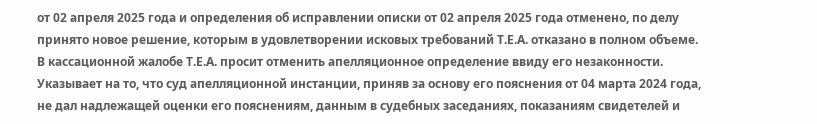от 02 апреля 2025 года и определения об исправлении описки от 02 апреля 2025 года отменено, по делу принято новое решение, которым в удовлетворении исковых требований Т.Е.А. отказано в полном объеме.
В кассационной жалобе Т.Е.А. просит отменить апелляционное определение ввиду его незаконности. Указывает на то, что суд апелляционной инстанции, приняв за основу его пояснения от 04 марта 2024 года, не дал надлежащей оценки его пояснениям, данным в судебных заседаниях, показаниям свидетелей и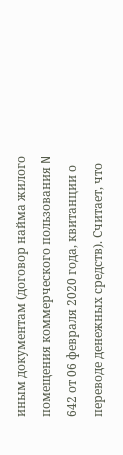иным документам (договор найма жилого помещения коммерческого пользования N 642 от 06 февраля 2020 года, квитанции о переводе денежных средств). Считает, что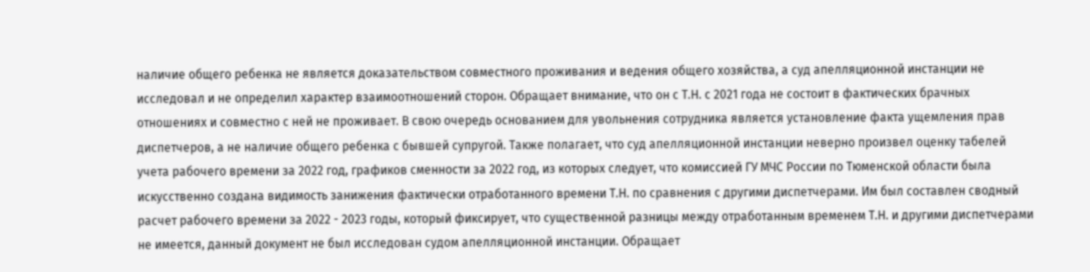наличие общего ребенка не является доказательством совместного проживания и ведения общего хозяйства, а суд апелляционной инстанции не исследовал и не определил характер взаимоотношений сторон. Обращает внимание, что он с Т.Н. с 2021 года не состоит в фактических брачных отношениях и совместно с ней не проживает. В свою очередь основанием для увольнения сотрудника является установление факта ущемления прав диспетчеров, а не наличие общего ребенка с бывшей супругой. Также полагает, что суд апелляционной инстанции неверно произвел оценку табелей учета рабочего времени за 2022 год, графиков сменности за 2022 год, из которых следует, что комиссией ГУ МЧС России по Тюменской области была искусственно создана видимость занижения фактически отработанного времени Т.Н. по сравнения с другими диспетчерами. Им был составлен сводный расчет рабочего времени за 2022 - 2023 годы, который фиксирует, что существенной разницы между отработанным временем Т.Н. и другими диспетчерами не имеется, данный документ не был исследован судом апелляционной инстанции. Обращает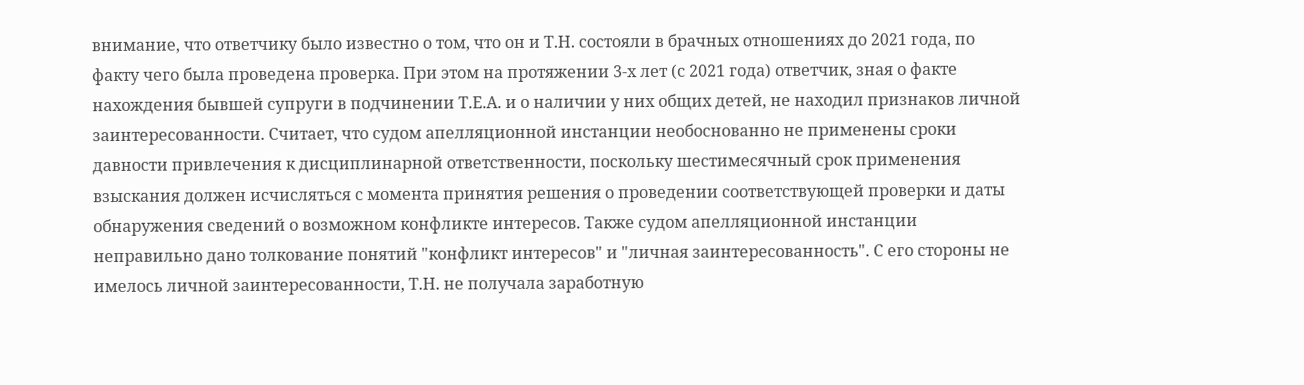внимание, что ответчику было известно о том, что он и Т.Н. состояли в брачных отношениях до 2021 года, по факту чего была проведена проверка. При этом на протяжении 3-х лет (с 2021 года) ответчик, зная о факте нахождения бывшей супруги в подчинении Т.Е.А. и о наличии у них общих детей, не находил признаков личной заинтересованности. Считает, что судом апелляционной инстанции необоснованно не применены сроки давности привлечения к дисциплинарной ответственности, поскольку шестимесячный срок применения взыскания должен исчисляться с момента принятия решения о проведении соответствующей проверки и даты обнаружения сведений о возможном конфликте интересов. Также судом апелляционной инстанции неправильно дано толкование понятий "конфликт интересов" и "личная заинтересованность". С его стороны не имелось личной заинтересованности, Т.Н. не получала заработную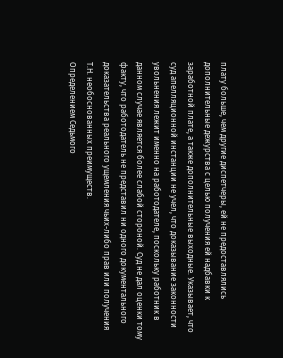плату больше, чем другие диспетчеры, ей не предоставлялись дополнительные дежурства с целью получения ей надбавки к заработной плате, а также дополнительные выходные. Указывает, что суд апелляционной инстанции не учел, что доказывание законности увольнения лежит именно на работодателе, поскольку работник в данном случае является более слабой стороной. Суд не дал оценки тому факту, что работодатель не представил ни одного документального доказательства реального ущемления чьих-либо прав или получения Т.Н. необоснованных преимуществ.
Определением Седьмого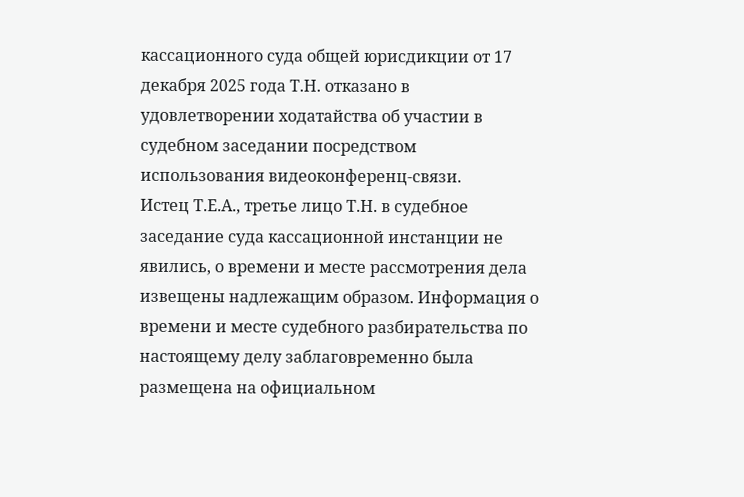кассационного суда общей юрисдикции от 17 декабря 2025 года Т.Н. отказано в удовлетворении ходатайства об участии в судебном заседании посредством использования видеоконференц-связи.
Истец Т.Е.А., третье лицо Т.Н. в судебное заседание суда кассационной инстанции не явились, о времени и месте рассмотрения дела извещены надлежащим образом. Информация о времени и месте судебного разбирательства по настоящему делу заблаговременно была размещена на официальном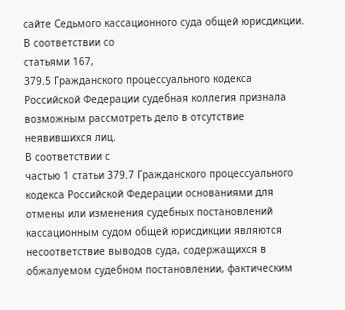сайте Седьмого кассационного суда общей юрисдикции. В соответствии со
статьями 167,
379.5 Гражданского процессуального кодекса Российской Федерации судебная коллегия признала возможным рассмотреть дело в отсутствие неявившихся лиц.
В соответствии с
частью 1 статьи 379.7 Гражданского процессуального кодекса Российской Федерации основаниями для отмены или изменения судебных постановлений кассационным судом общей юрисдикции являются несоответствие выводов суда, содержащихся в обжалуемом судебном постановлении, фактическим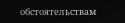обстоятельствам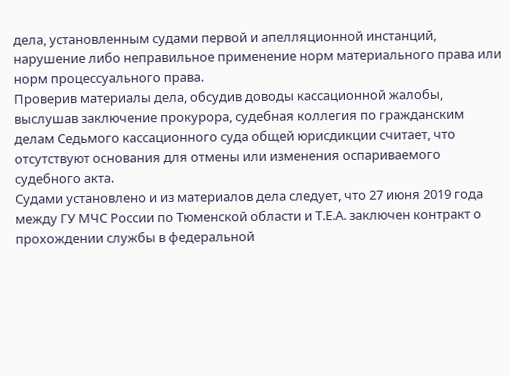дела, установленным судами первой и апелляционной инстанций, нарушение либо неправильное применение норм материального права или норм процессуального права.
Проверив материалы дела, обсудив доводы кассационной жалобы, выслушав заключение прокурора, судебная коллегия по гражданским делам Седьмого кассационного суда общей юрисдикции считает, что отсутствуют основания для отмены или изменения оспариваемого судебного акта.
Судами установлено и из материалов дела следует, что 27 июня 2019 года между ГУ МЧС России по Тюменской области и Т.Е.А. заключен контракт о прохождении службы в федеральной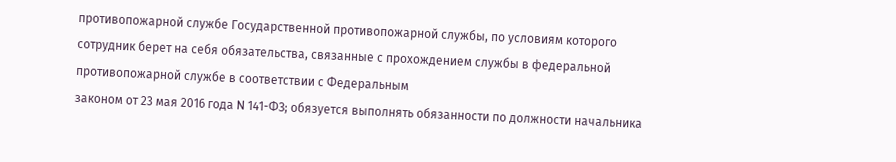противопожарной службе Государственной противопожарной службы, по условиям которого сотрудник берет на себя обязательства, связанные с прохождением службы в федеральной противопожарной службе в соответствии с Федеральным
законом от 23 мая 2016 года N 141-ФЗ; обязуется выполнять обязанности по должности начальника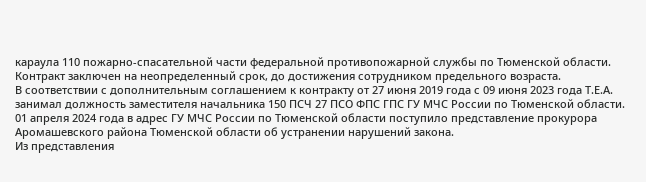караула 110 пожарно-спасательной части федеральной противопожарной службы по Тюменской области. Контракт заключен на неопределенный срок, до достижения сотрудником предельного возраста.
В соответствии с дополнительным соглашением к контракту от 27 июня 2019 года с 09 июня 2023 года Т.Е.А. занимал должность заместителя начальника 150 ПСЧ 27 ПСО ФПС ГПС ГУ МЧС России по Тюменской области.
01 апреля 2024 года в адрес ГУ МЧС России по Тюменской области поступило представление прокурора Аромашевского района Тюменской области об устранении нарушений закона.
Из представления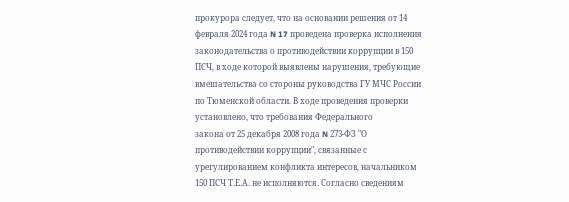прокурора следует, что на основании решения от 14 февраля 2024 года N 17 проведена проверка исполнения законодательства о противодействии коррупции в 150 ПСЧ, в ходе которой выявлены нарушения, требующие вмешательства со стороны руководства ГУ МЧС России по Тюменской области. В ходе проведения проверки установлено, что требования Федерального
закона от 25 декабря 2008 года N 273-ФЗ "О противодействии коррупции", связанные с урегулированием конфликта интересов, начальником 150 ПСЧ Т.Е.А. не исполняются. Согласно сведениям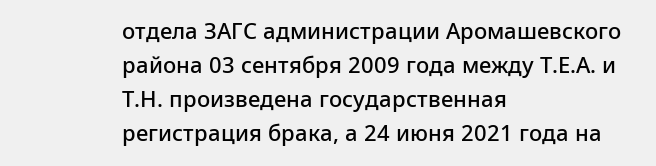отдела ЗАГС администрации Аромашевского района 03 сентября 2009 года между Т.Е.А. и Т.Н. произведена государственная регистрация брака, а 24 июня 2021 года на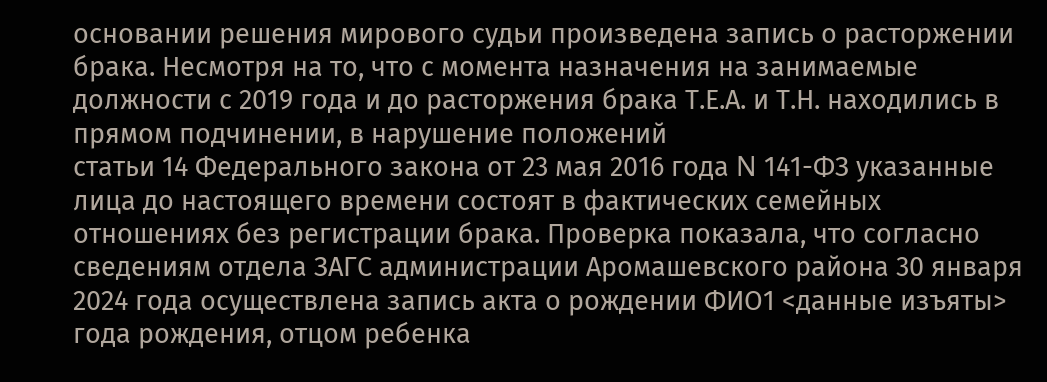основании решения мирового судьи произведена запись о расторжении брака. Несмотря на то, что с момента назначения на занимаемые должности с 2019 года и до расторжения брака Т.Е.А. и Т.Н. находились в прямом подчинении, в нарушение положений
статьи 14 Федерального закона от 23 мая 2016 года N 141-ФЗ указанные лица до настоящего времени состоят в фактических семейных отношениях без регистрации брака. Проверка показала, что согласно сведениям отдела ЗАГС администрации Аромашевского района 30 января 2024 года осуществлена запись акта о рождении ФИО1 <данные изъяты> года рождения, отцом ребенка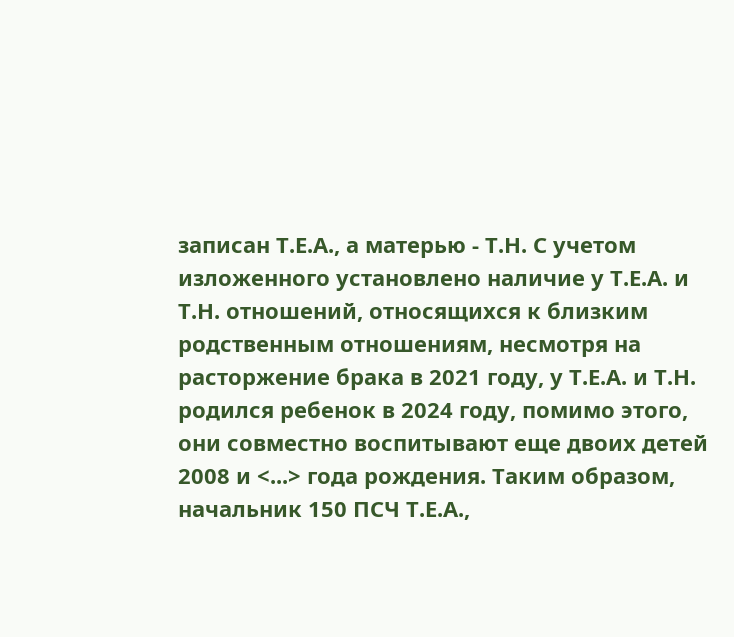записан Т.Е.А., а матерью - Т.Н. С учетом изложенного установлено наличие у Т.Е.А. и Т.Н. отношений, относящихся к близким родственным отношениям, несмотря на расторжение брака в 2021 году, у Т.Е.А. и Т.Н. родился ребенок в 2024 году, помимо этого, они совместно воспитывают еще двоих детей 2008 и <...> года рождения. Таким образом, начальник 150 ПСЧ Т.Е.А.,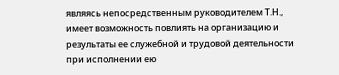являясь непосредственным руководителем Т.Н., имеет возможность повлиять на организацию и результаты ее служебной и трудовой деятельности при исполнении ею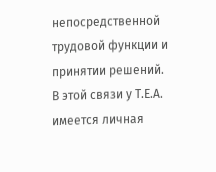непосредственной трудовой функции и принятии решений. В этой связи у Т.Е.А. имеется личная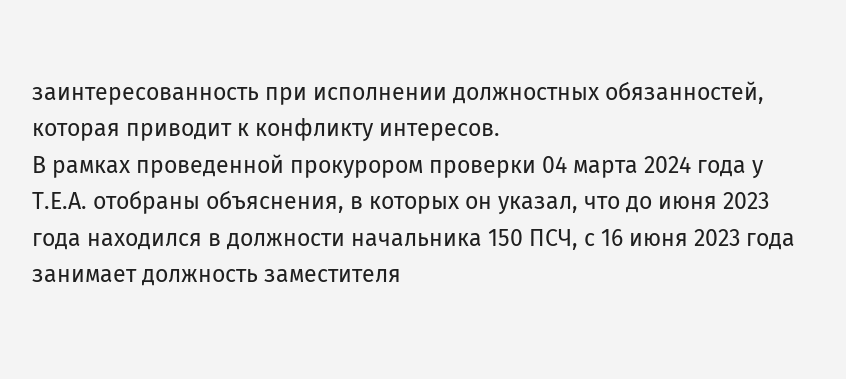заинтересованность при исполнении должностных обязанностей, которая приводит к конфликту интересов.
В рамках проведенной прокурором проверки 04 марта 2024 года у Т.Е.А. отобраны объяснения, в которых он указал, что до июня 2023 года находился в должности начальника 150 ПСЧ, с 16 июня 2023 года занимает должность заместителя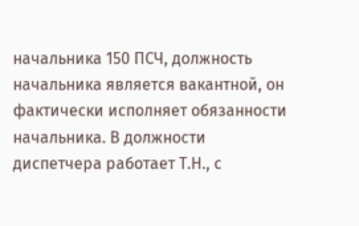начальника 150 ПСЧ, должность начальника является вакантной, он фактически исполняет обязанности начальника. В должности диспетчера работает Т.Н., с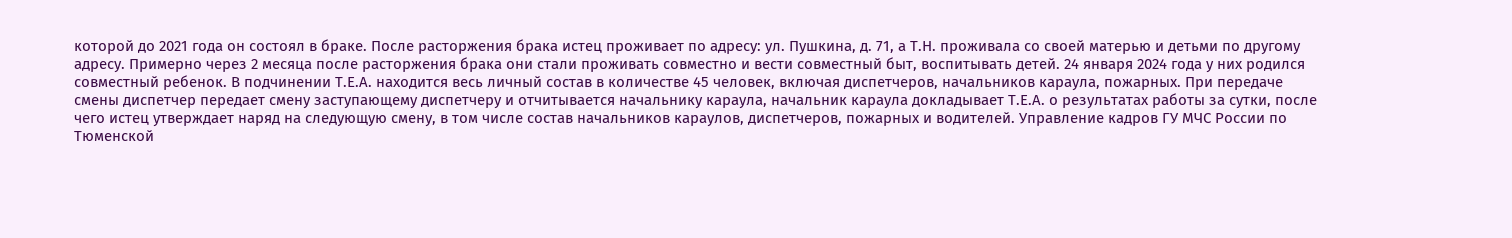которой до 2021 года он состоял в браке. После расторжения брака истец проживает по адресу: ул. Пушкина, д. 71, а Т.Н. проживала со своей матерью и детьми по другому адресу. Примерно через 2 месяца после расторжения брака они стали проживать совместно и вести совместный быт, воспитывать детей. 24 января 2024 года у них родился совместный ребенок. В подчинении Т.Е.А. находится весь личный состав в количестве 45 человек, включая диспетчеров, начальников караула, пожарных. При передаче смены диспетчер передает смену заступающему диспетчеру и отчитывается начальнику караула, начальник караула докладывает Т.Е.А. о результатах работы за сутки, после чего истец утверждает наряд на следующую смену, в том числе состав начальников караулов, диспетчеров, пожарных и водителей. Управление кадров ГУ МЧС России по Тюменской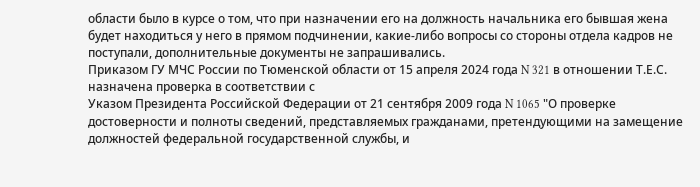области было в курсе о том, что при назначении его на должность начальника его бывшая жена будет находиться у него в прямом подчинении, какие-либо вопросы со стороны отдела кадров не поступали, дополнительные документы не запрашивались.
Приказом ГУ МЧС России по Тюменской области от 15 апреля 2024 года N 321 в отношении Т.Е.С. назначена проверка в соответствии с
Указом Президента Российской Федерации от 21 сентября 2009 года N 1065 "О проверке достоверности и полноты сведений, представляемых гражданами, претендующими на замещение должностей федеральной государственной службы, и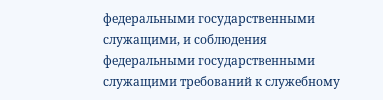федеральными государственными служащими, и соблюдения федеральными государственными служащими требований к служебному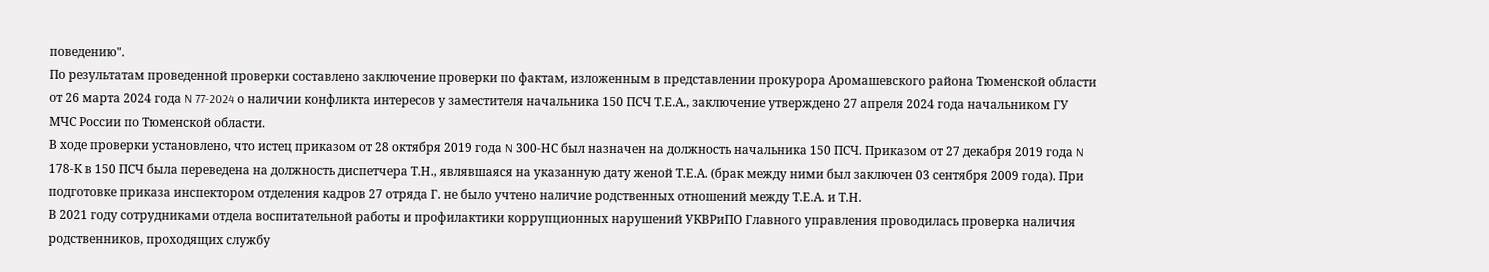поведению".
По результатам проведенной проверки составлено заключение проверки по фактам, изложенным в представлении прокурора Аромашевского района Тюменской области от 26 марта 2024 года N 77-2024 о наличии конфликта интересов у заместителя начальника 150 ПСЧ Т.Е.А., заключение утверждено 27 апреля 2024 года начальником ГУ МЧС России по Тюменской области.
В ходе проверки установлено, что истец приказом от 28 октября 2019 года N 300-НС был назначен на должность начальника 150 ПСЧ. Приказом от 27 декабря 2019 года N 178-К в 150 ПСЧ была переведена на должность диспетчера Т.Н., являвшаяся на указанную дату женой Т.Е.А. (брак между ними был заключен 03 сентября 2009 года). При подготовке приказа инспектором отделения кадров 27 отряда Г. не было учтено наличие родственных отношений между Т.Е.А. и Т.Н.
В 2021 году сотрудниками отдела воспитательной работы и профилактики коррупционных нарушений УКВРиПО Главного управления проводилась проверка наличия родственников, проходящих службу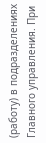(работу) в подразделениях Главного управления. При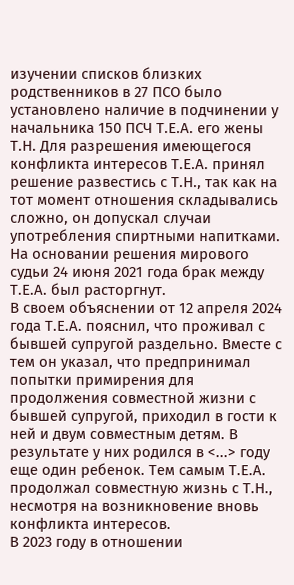изучении списков близких родственников в 27 ПСО было установлено наличие в подчинении у начальника 150 ПСЧ Т.Е.А. его жены Т.Н. Для разрешения имеющегося конфликта интересов Т.Е.А. принял решение развестись с Т.Н., так как на тот момент отношения складывались сложно, он допускал случаи употребления спиртными напитками. На основании решения мирового судьи 24 июня 2021 года брак между Т.Е.А. был расторгнут.
В своем объяснении от 12 апреля 2024 года Т.Е.А. пояснил, что проживал с бывшей супругой раздельно. Вместе с тем он указал, что предпринимал попытки примирения для продолжения совместной жизни с бывшей супругой, приходил в гости к ней и двум совместным детям. В результате у них родился в <...> году еще один ребенок. Тем самым Т.Е.А. продолжал совместную жизнь с Т.Н., несмотря на возникновение вновь конфликта интересов.
В 2023 году в отношении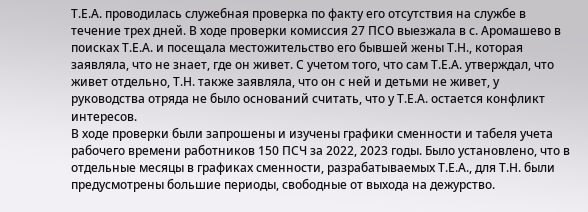Т.Е.А. проводилась служебная проверка по факту его отсутствия на службе в течение трех дней. В ходе проверки комиссия 27 ПСО выезжала в с. Аромашево в поисках Т.Е.А. и посещала местожительство его бывшей жены Т.Н., которая заявляла, что не знает, где он живет. С учетом того, что сам Т.Е.А. утверждал, что живет отдельно, Т.Н. также заявляла, что он с ней и детьми не живет, у руководства отряда не было оснований считать, что у Т.Е.А. остается конфликт интересов.
В ходе проверки были запрошены и изучены графики сменности и табеля учета рабочего времени работников 150 ПСЧ за 2022, 2023 годы. Было установлено, что в отдельные месяцы в графиках сменности, разрабатываемых Т.Е.А., для Т.Н. были предусмотрены большие периоды, свободные от выхода на дежурство.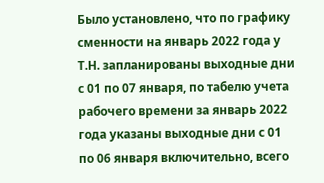Было установлено, что по графику сменности на январь 2022 года у Т.Н. запланированы выходные дни с 01 по 07 января, по табелю учета рабочего времени за январь 2022 года указаны выходные дни с 01 по 06 января включительно, всего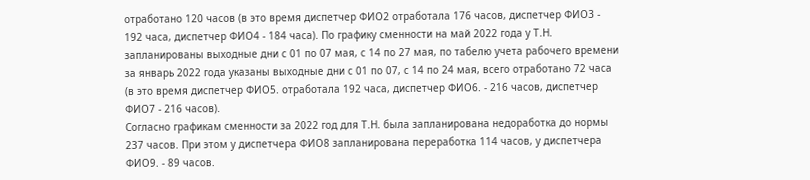отработано 120 часов (в это время диспетчер ФИО2 отработала 176 часов, диспетчер ФИО3 - 192 часа, диспетчер ФИО4 - 184 часа). По графику сменности на май 2022 года у Т.Н. запланированы выходные дни с 01 по 07 мая, с 14 по 27 мая, по табелю учета рабочего времени за январь 2022 года указаны выходные дни с 01 по 07, с 14 по 24 мая, всего отработано 72 часа (в это время диспетчер ФИО5. отработала 192 часа, диспетчер ФИО6. - 216 часов, диспетчер ФИО7 - 216 часов).
Согласно графикам сменности за 2022 год для Т.Н. была запланирована недоработка до нормы 237 часов. При этом у диспетчера ФИО8 запланирована переработка 114 часов, у диспетчера ФИО9. - 89 часов.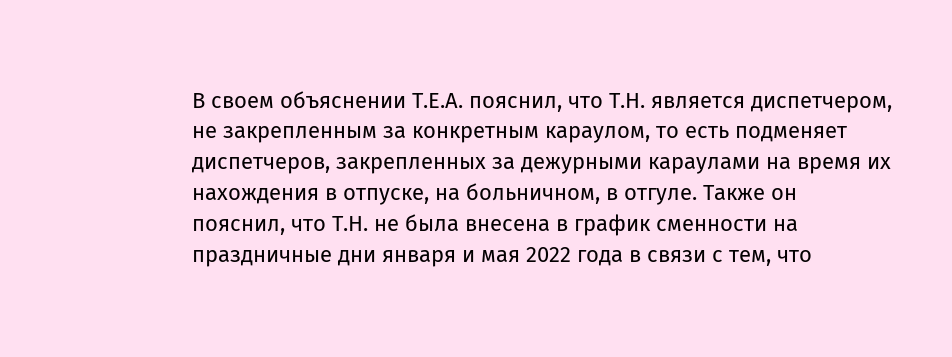В своем объяснении Т.Е.А. пояснил, что Т.Н. является диспетчером, не закрепленным за конкретным караулом, то есть подменяет диспетчеров, закрепленных за дежурными караулами на время их нахождения в отпуске, на больничном, в отгуле. Также он пояснил, что Т.Н. не была внесена в график сменности на праздничные дни января и мая 2022 года в связи с тем, что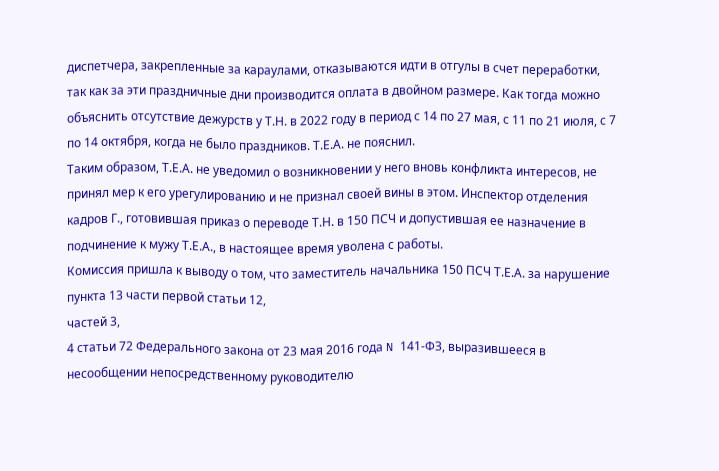диспетчера, закрепленные за караулами, отказываются идти в отгулы в счет переработки, так как за эти праздничные дни производится оплата в двойном размере. Как тогда можно объяснить отсутствие дежурств у Т.Н. в 2022 году в период с 14 по 27 мая, с 11 по 21 июля, с 7 по 14 октября, когда не было праздников. Т.Е.А. не пояснил.
Таким образом, Т.Е.А. не уведомил о возникновении у него вновь конфликта интересов, не принял мер к его урегулированию и не признал своей вины в этом. Инспектор отделения кадров Г., готовившая приказ о переводе Т.Н. в 150 ПСЧ и допустившая ее назначение в подчинение к мужу Т.Е.А., в настоящее время уволена с работы.
Комиссия пришла к выводу о том, что заместитель начальника 150 ПСЧ Т.Е.А. за нарушение
пункта 13 части первой статьи 12,
частей 3,
4 статьи 72 Федерального закона от 23 мая 2016 года N 141-ФЗ, выразившееся в несообщении непосредственному руководителю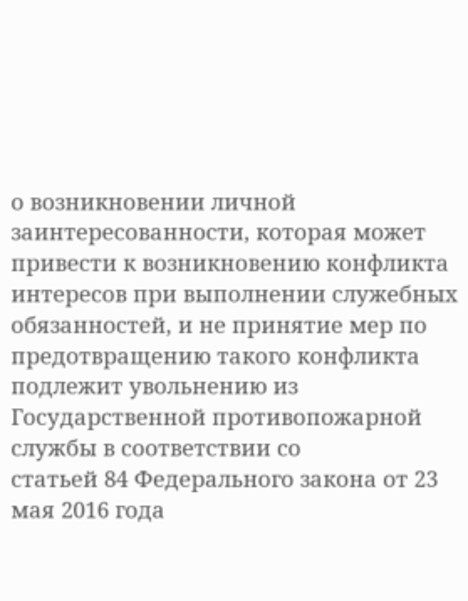о возникновении личной заинтересованности, которая может привести к возникновению конфликта интересов при выполнении служебных обязанностей, и не принятие мер по предотвращению такого конфликта подлежит увольнению из Государственной противопожарной службы в соответствии со
статьей 84 Федерального закона от 23 мая 2016 года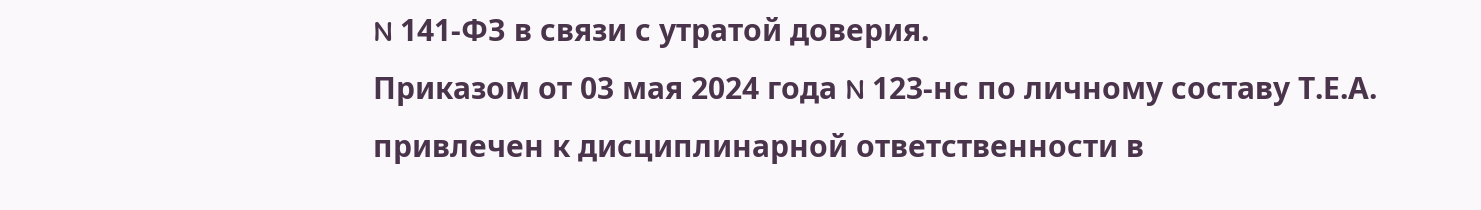N 141-ФЗ в связи с утратой доверия.
Приказом от 03 мая 2024 года N 123-нс по личному составу Т.Е.А. привлечен к дисциплинарной ответственности в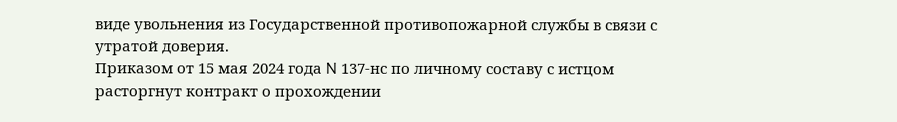виде увольнения из Государственной противопожарной службы в связи с утратой доверия.
Приказом от 15 мая 2024 года N 137-нс по личному составу с истцом расторгнут контракт о прохождении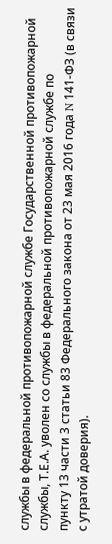службы в федеральной противопожарной службе Государственной противопожарной службы, Т.Е.А. уволен со службы в федеральной противопожарной службе по
пункту 13 части 3 статьи 83 Федерального закона от 23 мая 2016 года N 141-ФЗ (в связи с утратой доверия).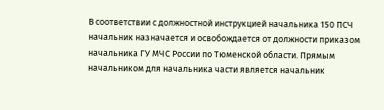В соответствии с должностной инструкцией начальника 150 ПСЧ начальник назначается и освобождается от должности приказом начальника ГУ МЧС России по Тюменской области. Прямым начальником для начальника части является начальник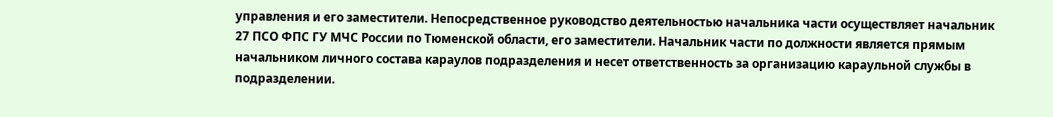управления и его заместители. Непосредственное руководство деятельностью начальника части осуществляет начальник 27 ПСО ФПС ГУ МЧС России по Тюменской области, его заместители. Начальник части по должности является прямым начальником личного состава караулов подразделения и несет ответственность за организацию караульной службы в подразделении.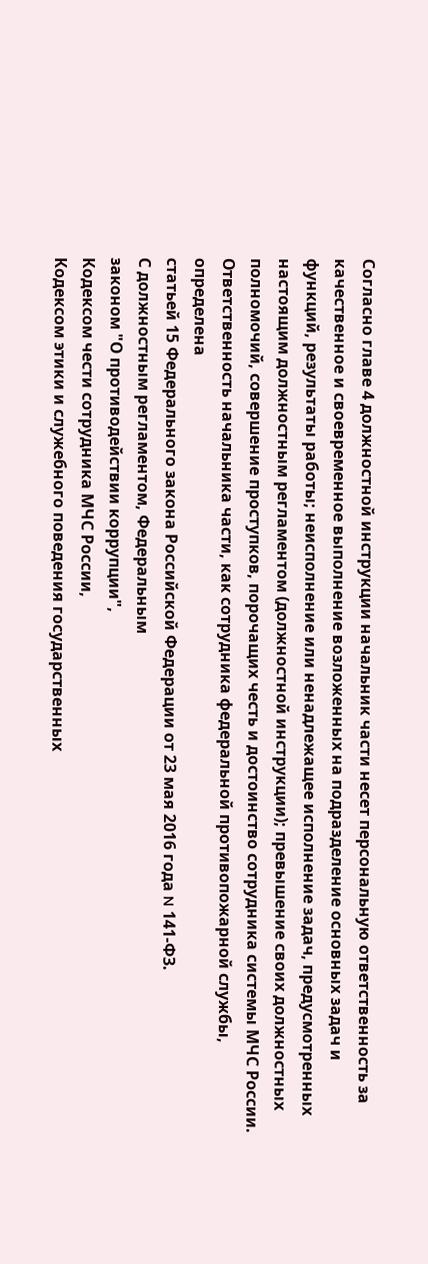Согласно главе 4 должностной инструкции начальник части несет персональную ответственность за качественное и своевременное выполнение возложенных на подразделение основных задач и функций, результаты работы; неисполнение или ненадлежащее исполнение задач, предусмотренных настоящим должностным регламентом (должностной инструкции); превышение своих должностных полномочий, совершение проступков, порочащих честь и достоинство сотрудника системы МЧС России.
Ответственность начальника части, как сотрудника федеральной противопожарной службы, определена
статьей 15 Федерального закона Российской Федерации от 23 мая 2016 года N 141-ФЗ.
С должностным регламентом, Федеральным
законом "О противодействии коррупции",
Кодексом чести сотрудника МЧС России,
Кодексом этики и служебного поведения государственных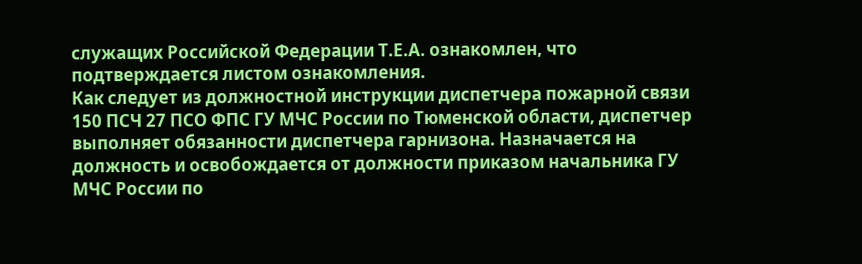служащих Российской Федерации Т.Е.А. ознакомлен, что подтверждается листом ознакомления.
Как следует из должностной инструкции диспетчера пожарной связи 150 ПСЧ 27 ПСО ФПС ГУ МЧС России по Тюменской области, диспетчер выполняет обязанности диспетчера гарнизона. Назначается на должность и освобождается от должности приказом начальника ГУ МЧС России по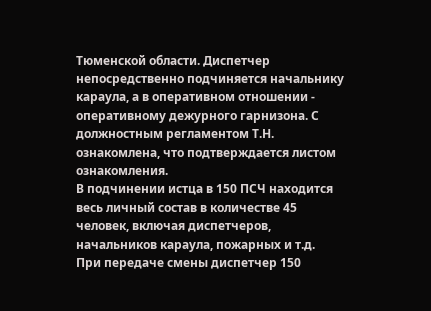Тюменской области. Диспетчер непосредственно подчиняется начальнику караула, а в оперативном отношении - оперативному дежурного гарнизона. С должностным регламентом Т.Н. ознакомлена, что подтверждается листом ознакомления.
В подчинении истца в 150 ПСЧ находится весь личный состав в количестве 45 человек, включая диспетчеров, начальников караула, пожарных и т.д.
При передаче смены диспетчер 150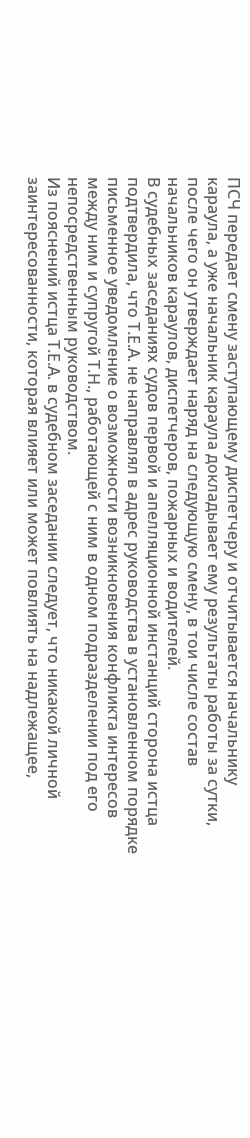ПСЧ передает смену заступающему диспетчеру и отчитывается начальнику караула, а уже начальник караула докладывает ему результаты работы за сутки, после чего он утверждает наряд на следующую смену, в тои числе состав начальников караулов, диспетчеров, пожарных и водителей.
В судебных заседаниях судов первой и апелляционной инстанций сторона истца подтвердила, что Т.Е.А. не направлял в адрес руководства в установленном порядке письменное уведомление о возможности возникновения конфликта интересов между ним и супругой Т.Н., работающей с ним в одном подразделении под его непосредственным руководством.
Из пояснений истца Т.Е.А. в судебном заседании следует, что никакой личной заинтересованности, которая влияет или может повлиять на надлежащее,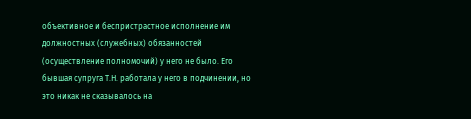объективное и беспристрастное исполнение им должностных (служебных) обязанностей (осуществление полномочий) у него не было. Его бывшая супруга Т.Н. работала у него в подчинении, но это никак не сказывалось на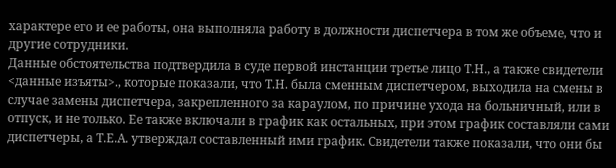характере его и ее работы, она выполняла работу в должности диспетчера в том же объеме, что и другие сотрудники.
Данные обстоятельства подтвердила в суде первой инстанции третье лицо Т.Н., а также свидетели <данные изъяты>., которые показали, что Т.Н. была сменным диспетчером, выходила на смены в случае замены диспетчера, закрепленного за караулом, по причине ухода на больничный, или в отпуск, и не только. Ее также включали в график как остальных, при этом график составляли сами диспетчеры, а Т.Е.А. утверждал составленный ими график. Свидетели также показали, что они бы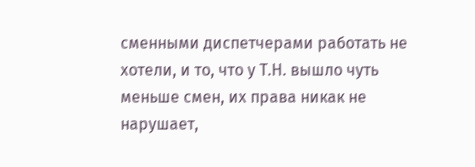сменными диспетчерами работать не хотели, и то, что у Т.Н. вышло чуть меньше смен, их права никак не нарушает,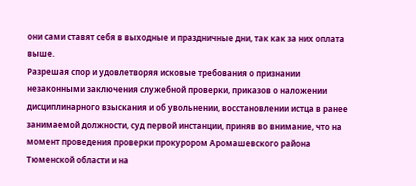они сами ставят себя в выходные и праздничные дни, так как за них оплата выше.
Разрешая спор и удовлетворяя исковые требования о признании незаконными заключения служебной проверки, приказов о наложении дисциплинарного взыскания и об увольнении, восстановлении истца в ранее занимаемой должности, суд первой инстанции, приняв во внимание, что на момент проведения проверки прокурором Аромашевского района Тюменской области и на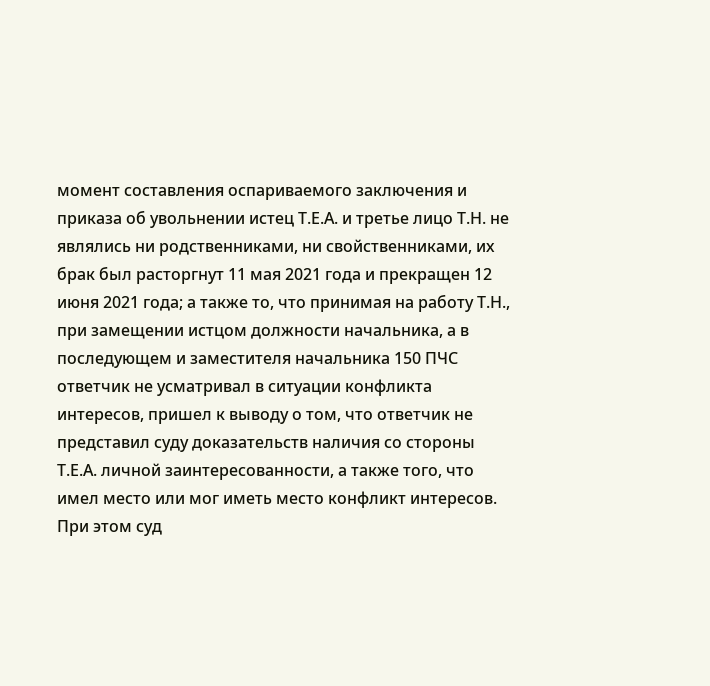момент составления оспариваемого заключения и приказа об увольнении истец Т.Е.А. и третье лицо Т.Н. не являлись ни родственниками, ни свойственниками, их брак был расторгнут 11 мая 2021 года и прекращен 12 июня 2021 года; а также то, что принимая на работу Т.Н., при замещении истцом должности начальника, а в последующем и заместителя начальника 150 ПЧС ответчик не усматривал в ситуации конфликта интересов, пришел к выводу о том, что ответчик не представил суду доказательств наличия со стороны Т.Е.А. личной заинтересованности, а также того, что имел место или мог иметь место конфликт интересов. При этом суд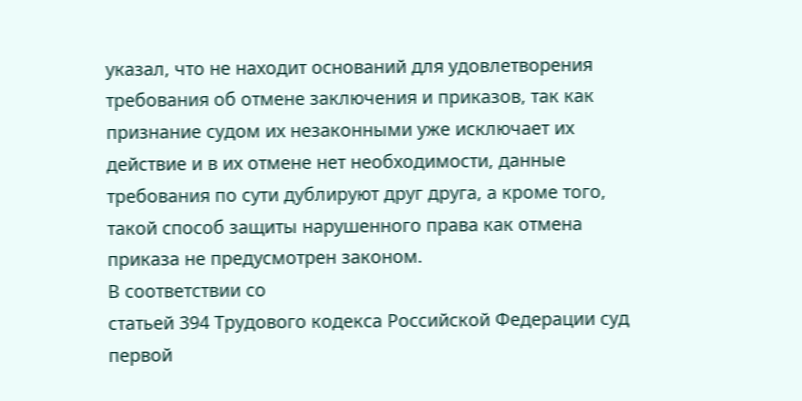указал, что не находит оснований для удовлетворения требования об отмене заключения и приказов, так как признание судом их незаконными уже исключает их действие и в их отмене нет необходимости, данные требования по сути дублируют друг друга, а кроме того, такой способ защиты нарушенного права как отмена приказа не предусмотрен законом.
В соответствии со
статьей 394 Трудового кодекса Российской Федерации суд первой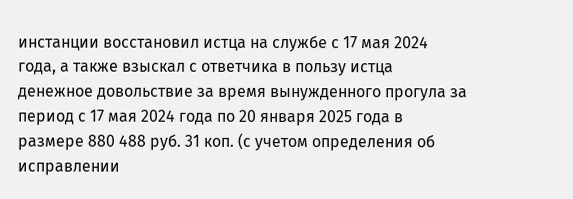инстанции восстановил истца на службе с 17 мая 2024 года, а также взыскал с ответчика в пользу истца денежное довольствие за время вынужденного прогула за период с 17 мая 2024 года по 20 января 2025 года в размере 880 488 руб. 31 коп. (с учетом определения об исправлении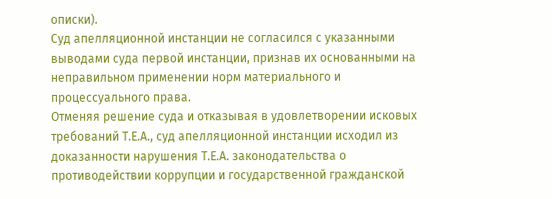описки).
Суд апелляционной инстанции не согласился с указанными выводами суда первой инстанции, признав их основанными на неправильном применении норм материального и процессуального права.
Отменяя решение суда и отказывая в удовлетворении исковых требований Т.Е.А., суд апелляционной инстанции исходил из доказанности нарушения Т.Е.А. законодательства о противодействии коррупции и государственной гражданской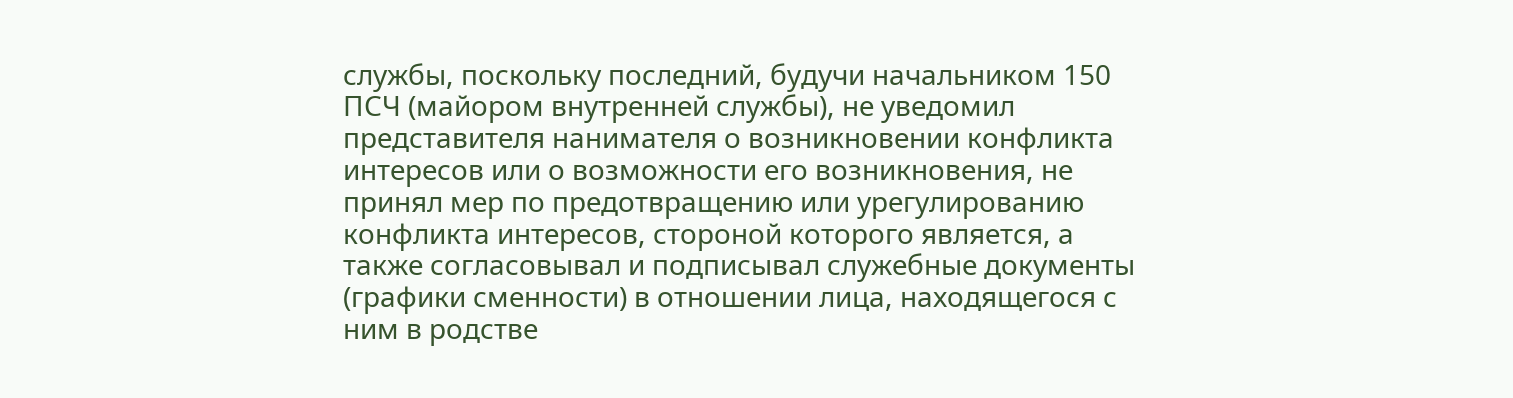службы, поскольку последний, будучи начальником 150 ПСЧ (майором внутренней службы), не уведомил представителя нанимателя о возникновении конфликта интересов или о возможности его возникновения, не принял мер по предотвращению или урегулированию конфликта интересов, стороной которого является, а также согласовывал и подписывал служебные документы (графики сменности) в отношении лица, находящегося с ним в родстве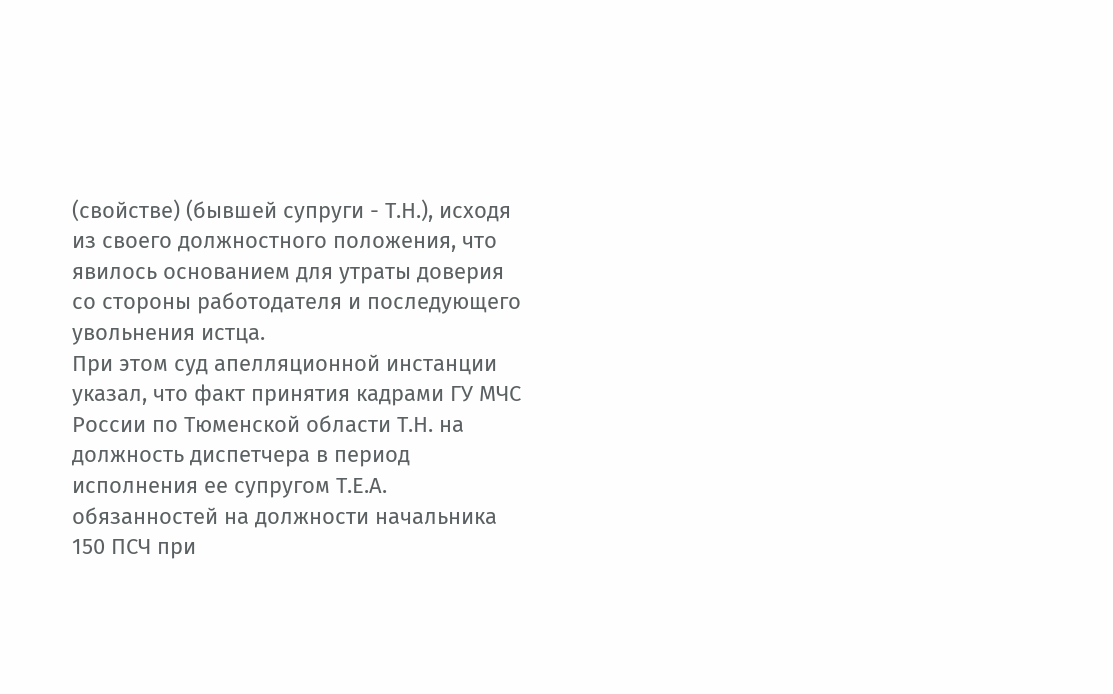(свойстве) (бывшей супруги - Т.Н.), исходя из своего должностного положения, что явилось основанием для утраты доверия со стороны работодателя и последующего увольнения истца.
При этом суд апелляционной инстанции указал, что факт принятия кадрами ГУ МЧС России по Тюменской области Т.Н. на должность диспетчера в период исполнения ее супругом Т.Е.А. обязанностей на должности начальника 150 ПСЧ при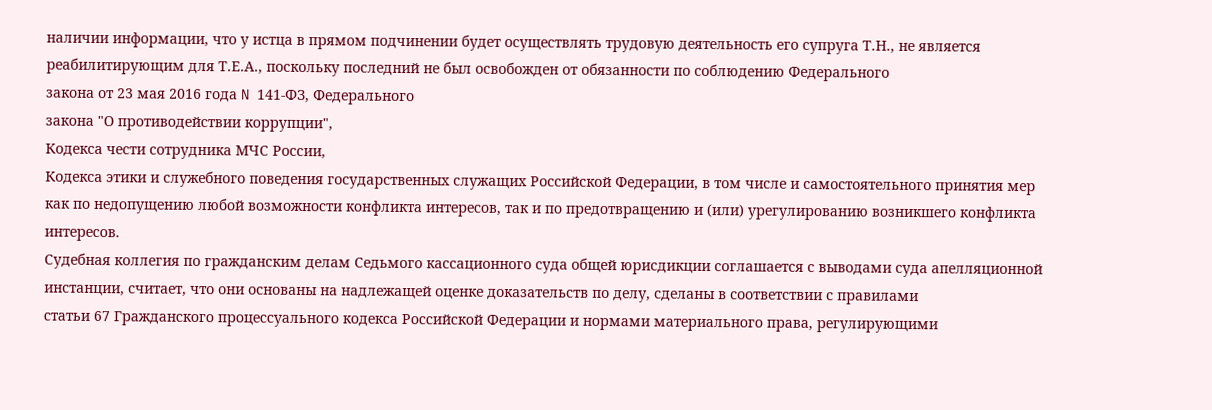наличии информации, что у истца в прямом подчинении будет осуществлять трудовую деятельность его супруга Т.Н., не является реабилитирующим для Т.Е.А., поскольку последний не был освобожден от обязанности по соблюдению Федерального
закона от 23 мая 2016 года N 141-ФЗ, Федерального
закона "О противодействии коррупции",
Кодекса чести сотрудника МЧС России,
Кодекса этики и служебного поведения государственных служащих Российской Федерации, в том числе и самостоятельного принятия мер как по недопущению любой возможности конфликта интересов, так и по предотвращению и (или) урегулированию возникшего конфликта интересов.
Судебная коллегия по гражданским делам Седьмого кассационного суда общей юрисдикции соглашается с выводами суда апелляционной инстанции, считает, что они основаны на надлежащей оценке доказательств по делу, сделаны в соответствии с правилами
статьи 67 Гражданского процессуального кодекса Российской Федерации и нормами материального права, регулирующими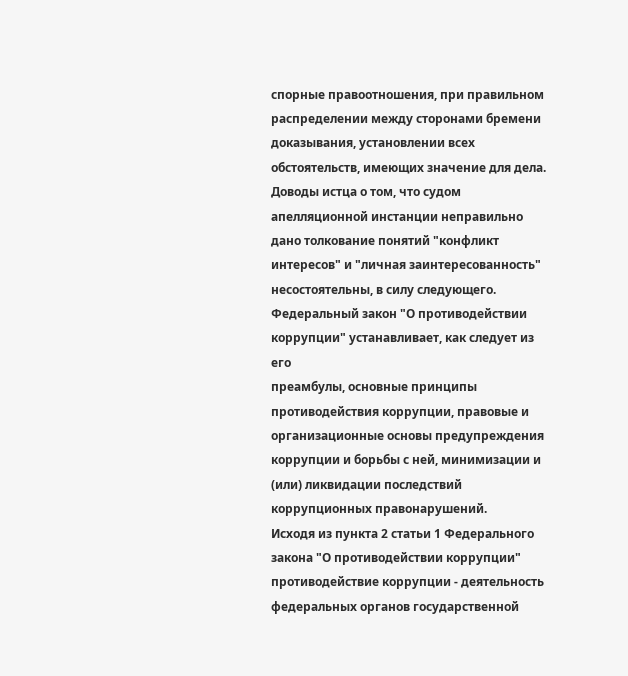спорные правоотношения, при правильном распределении между сторонами бремени доказывания, установлении всех обстоятельств, имеющих значение для дела.
Доводы истца о том, что судом апелляционной инстанции неправильно дано толкование понятий "конфликт интересов" и "личная заинтересованность" несостоятельны, в силу следующего.
Федеральный закон "О противодействии коррупции" устанавливает, как следует из его
преамбулы, основные принципы противодействия коррупции, правовые и организационные основы предупреждения коррупции и борьбы с ней, минимизации и (или) ликвидации последствий коррупционных правонарушений.
Исходя из пункта 2 статьи 1 Федерального закона "О противодействии коррупции" противодействие коррупции - деятельность федеральных органов государственной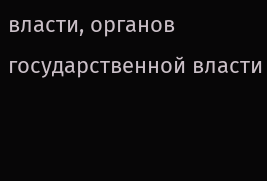власти, органов государственной власти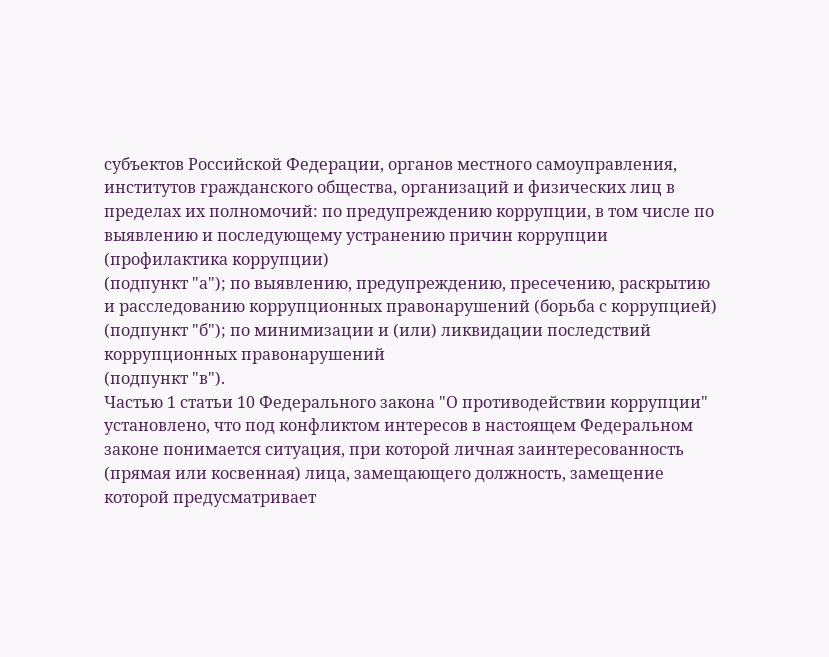субъектов Российской Федерации, органов местного самоуправления, институтов гражданского общества, организаций и физических лиц в пределах их полномочий: по предупреждению коррупции, в том числе по выявлению и последующему устранению причин коррупции (профилактика коррупции)
(подпункт "а"); по выявлению, предупреждению, пресечению, раскрытию и расследованию коррупционных правонарушений (борьба с коррупцией)
(подпункт "б"); по минимизации и (или) ликвидации последствий коррупционных правонарушений
(подпункт "в").
Частью 1 статьи 10 Федерального закона "О противодействии коррупции" установлено, что под конфликтом интересов в настоящем Федеральном
законе понимается ситуация, при которой личная заинтересованность (прямая или косвенная) лица, замещающего должность, замещение которой предусматривает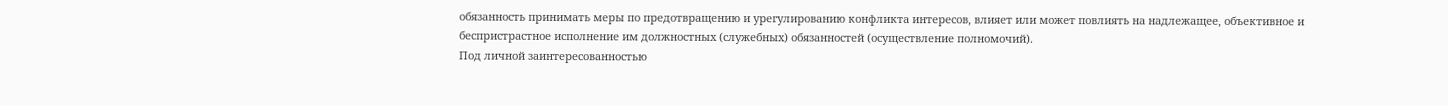обязанность принимать меры по предотвращению и урегулированию конфликта интересов, влияет или может повлиять на надлежащее, объективное и беспристрастное исполнение им должностных (служебных) обязанностей (осуществление полномочий).
Под личной заинтересованностью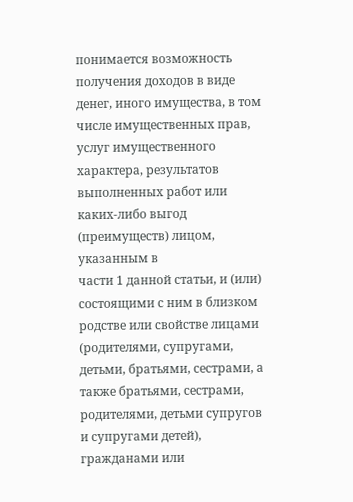понимается возможность получения доходов в виде денег, иного имущества, в том числе имущественных прав, услуг имущественного характера, результатов выполненных работ или каких-либо выгод (преимуществ) лицом, указанным в
части 1 данной статьи, и (или) состоящими с ним в близком родстве или свойстве лицами (родителями, супругами, детьми, братьями, сестрами, а также братьями, сестрами, родителями, детьми супругов и супругами детей), гражданами или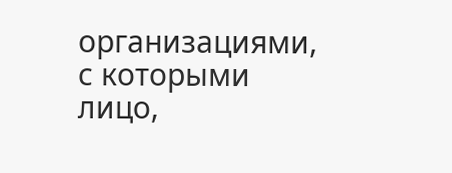организациями, с которыми лицо,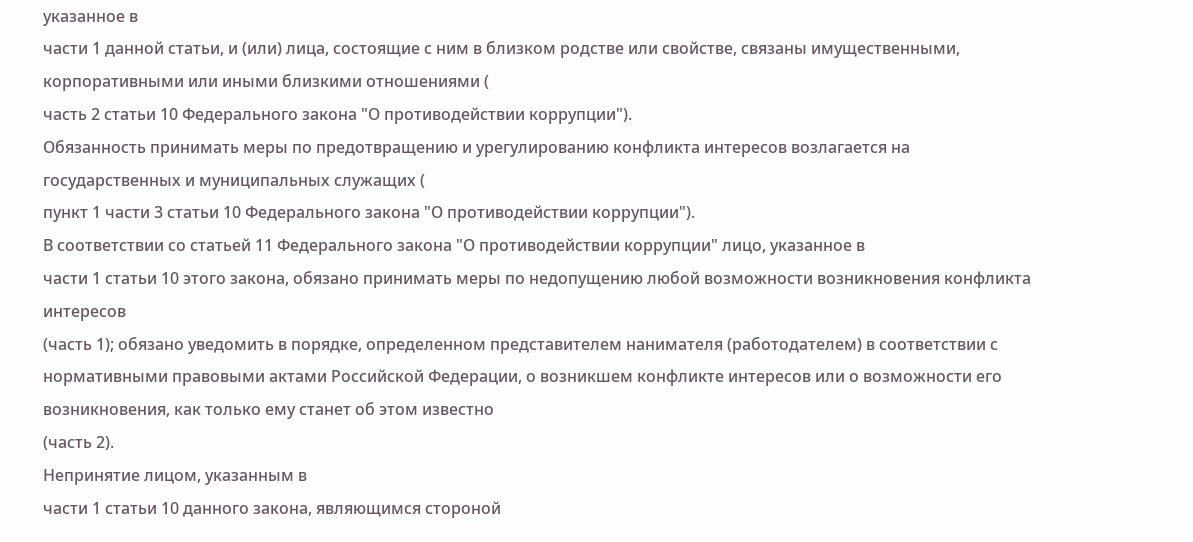указанное в
части 1 данной статьи, и (или) лица, состоящие с ним в близком родстве или свойстве, связаны имущественными, корпоративными или иными близкими отношениями (
часть 2 статьи 10 Федерального закона "О противодействии коррупции").
Обязанность принимать меры по предотвращению и урегулированию конфликта интересов возлагается на государственных и муниципальных служащих (
пункт 1 части 3 статьи 10 Федерального закона "О противодействии коррупции").
В соответствии со статьей 11 Федерального закона "О противодействии коррупции" лицо, указанное в
части 1 статьи 10 этого закона, обязано принимать меры по недопущению любой возможности возникновения конфликта интересов
(часть 1); обязано уведомить в порядке, определенном представителем нанимателя (работодателем) в соответствии с нормативными правовыми актами Российской Федерации, о возникшем конфликте интересов или о возможности его возникновения, как только ему станет об этом известно
(часть 2).
Непринятие лицом, указанным в
части 1 статьи 10 данного закона, являющимся стороной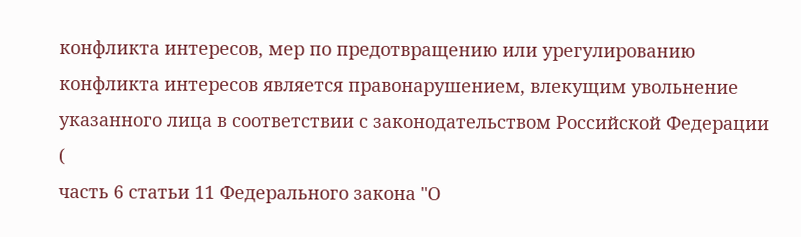конфликта интересов, мер по предотвращению или урегулированию конфликта интересов является правонарушением, влекущим увольнение указанного лица в соответствии с законодательством Российской Федерации (
часть 6 статьи 11 Федерального закона "О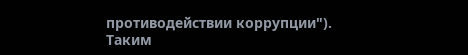противодействии коррупции").
Таким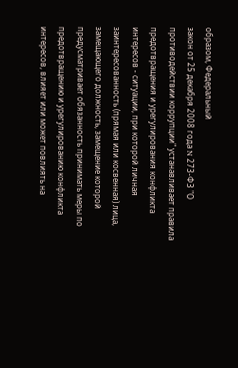образом, Федеральный
закон от 25 декабря 2008 года N 273-ФЗ "О противодействии коррупции" устанавливает правила предотвращения и урегулирования конфликта интересов - ситуации, при которой личная заинтересованность (прямая или косвенная) лица, замещающего должность, замещение которой предусматривает обязанность принимать меры по предотвращению и урегулированию конфликта интересов, влияет или может повлиять на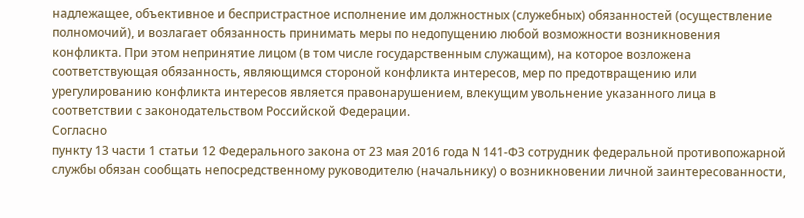надлежащее, объективное и беспристрастное исполнение им должностных (служебных) обязанностей (осуществление полномочий), и возлагает обязанность принимать меры по недопущению любой возможности возникновения конфликта. При этом непринятие лицом (в том числе государственным служащим), на которое возложена соответствующая обязанность, являющимся стороной конфликта интересов, мер по предотвращению или урегулированию конфликта интересов является правонарушением, влекущим увольнение указанного лица в соответствии с законодательством Российской Федерации.
Согласно
пункту 13 части 1 статьи 12 Федерального закона от 23 мая 2016 года N 141-ФЗ сотрудник федеральной противопожарной службы обязан сообщать непосредственному руководителю (начальнику) о возникновении личной заинтересованности,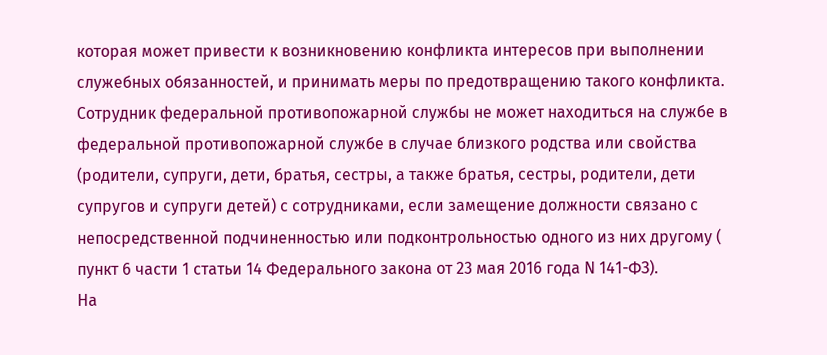которая может привести к возникновению конфликта интересов при выполнении служебных обязанностей, и принимать меры по предотвращению такого конфликта.
Сотрудник федеральной противопожарной службы не может находиться на службе в федеральной противопожарной службе в случае близкого родства или свойства (родители, супруги, дети, братья, сестры, а также братья, сестры, родители, дети супругов и супруги детей) с сотрудниками, если замещение должности связано с непосредственной подчиненностью или подконтрольностью одного из них другому (
пункт 6 части 1 статьи 14 Федерального закона от 23 мая 2016 года N 141-ФЗ).
На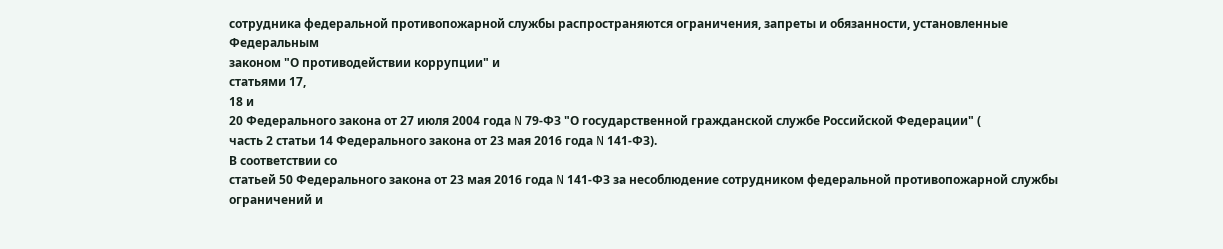сотрудника федеральной противопожарной службы распространяются ограничения, запреты и обязанности, установленные Федеральным
законом "О противодействии коррупции" и
статьями 17,
18 и
20 Федерального закона от 27 июля 2004 года N 79-ФЗ "О государственной гражданской службе Российской Федерации" (
часть 2 статьи 14 Федерального закона от 23 мая 2016 года N 141-ФЗ).
В соответствии со
статьей 50 Федерального закона от 23 мая 2016 года N 141-ФЗ за несоблюдение сотрудником федеральной противопожарной службы ограничений и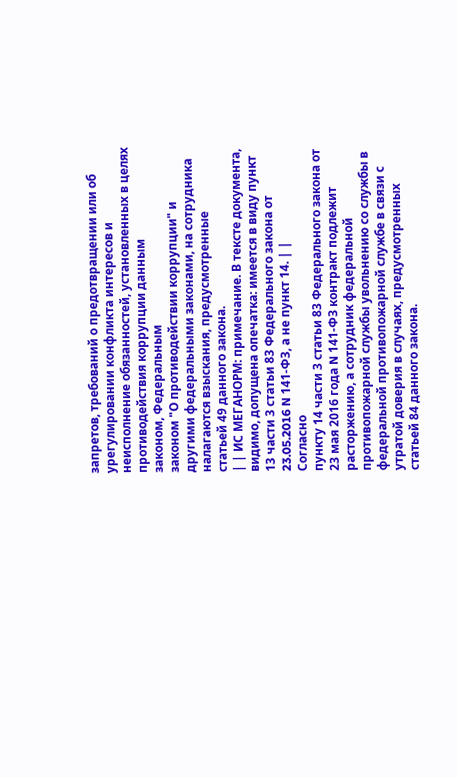запретов, требований о предотвращении или об урегулировании конфликта интересов и неисполнение обязанностей, установленных в целях противодействия коррупции данным
законом, Федеральным
законом "О противодействии коррупции" и другими федеральными законами, на сотрудника налагаются взыскания, предусмотренные
статьей 49 данного закона.
| | ИС МЕГАНОРМ: примечание. В тексте документа, видимо, допущена опечатка: имеется в виду пункт 13 части 3 статьи 83 Федерального закона от 23.05.2016 N 141-ФЗ, а не пункт 14. | |
Согласно
пункту 14 части 3 статьи 83 Федерального закона от 23 мая 2016 года N 141-ФЗ контракт подлежит расторжению, а сотрудник федеральной противопожарной службы увольнению со службы в федеральной противопожарной службе в связи с утратой доверия в случаях, предусмотренных
статьей 84 данного закона.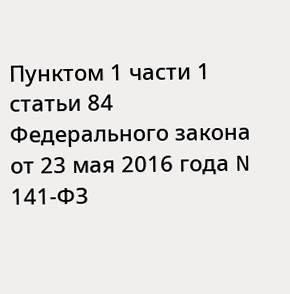Пунктом 1 части 1 статьи 84 Федерального закона от 23 мая 2016 года N 141-ФЗ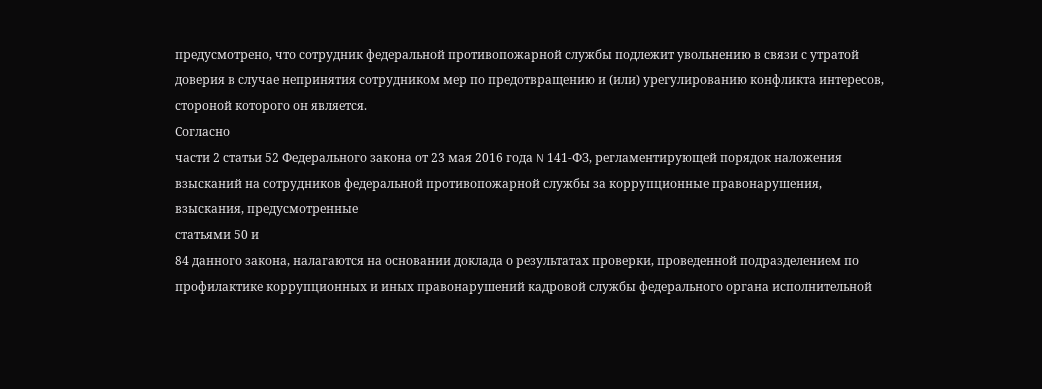предусмотрено, что сотрудник федеральной противопожарной службы подлежит увольнению в связи с утратой доверия в случае непринятия сотрудником мер по предотвращению и (или) урегулированию конфликта интересов, стороной которого он является.
Согласно
части 2 статьи 52 Федерального закона от 23 мая 2016 года N 141-ФЗ, регламентирующей порядок наложения взысканий на сотрудников федеральной противопожарной службы за коррупционные правонарушения, взыскания, предусмотренные
статьями 50 и
84 данного закона, налагаются на основании доклада о результатах проверки, проведенной подразделением по профилактике коррупционных и иных правонарушений кадровой службы федерального органа исполнительной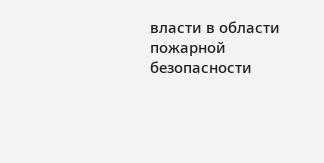власти в области пожарной безопасности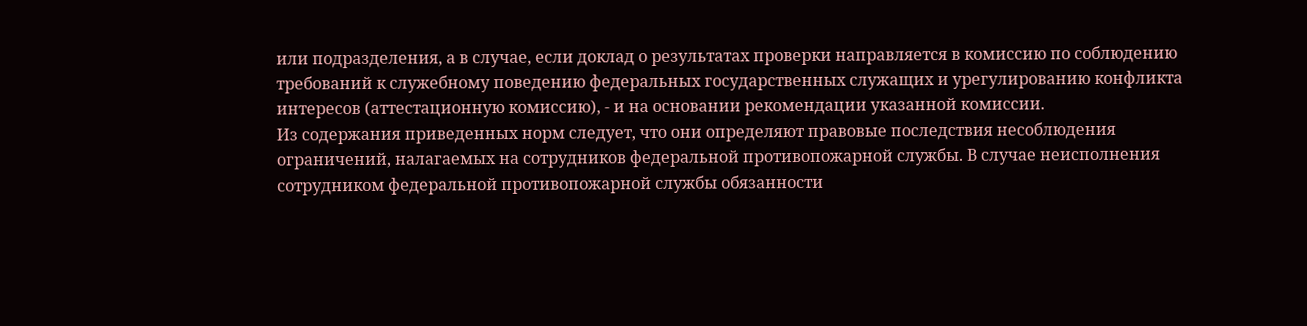или подразделения, а в случае, если доклад о результатах проверки направляется в комиссию по соблюдению требований к служебному поведению федеральных государственных служащих и урегулированию конфликта интересов (аттестационную комиссию), - и на основании рекомендации указанной комиссии.
Из содержания приведенных норм следует, что они определяют правовые последствия несоблюдения ограничений, налагаемых на сотрудников федеральной противопожарной службы. В случае неисполнения сотрудником федеральной противопожарной службы обязанности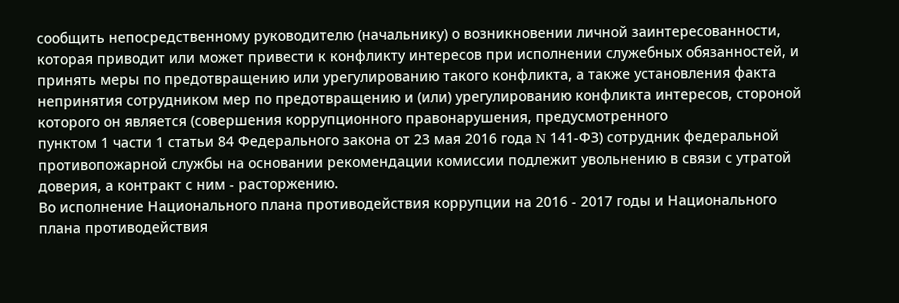сообщить непосредственному руководителю (начальнику) о возникновении личной заинтересованности, которая приводит или может привести к конфликту интересов при исполнении служебных обязанностей, и принять меры по предотвращению или урегулированию такого конфликта, а также установления факта непринятия сотрудником мер по предотвращению и (или) урегулированию конфликта интересов, стороной которого он является (совершения коррупционного правонарушения, предусмотренного
пунктом 1 части 1 статьи 84 Федерального закона от 23 мая 2016 года N 141-ФЗ) сотрудник федеральной противопожарной службы на основании рекомендации комиссии подлежит увольнению в связи с утратой доверия, а контракт с ним - расторжению.
Во исполнение Национального плана противодействия коррупции на 2016 - 2017 годы и Национального плана противодействия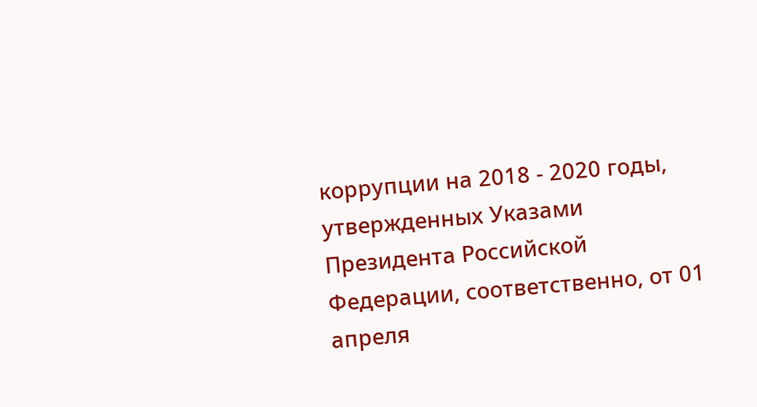коррупции на 2018 - 2020 годы, утвержденных Указами Президента Российской Федерации, соответственно, от 01 апреля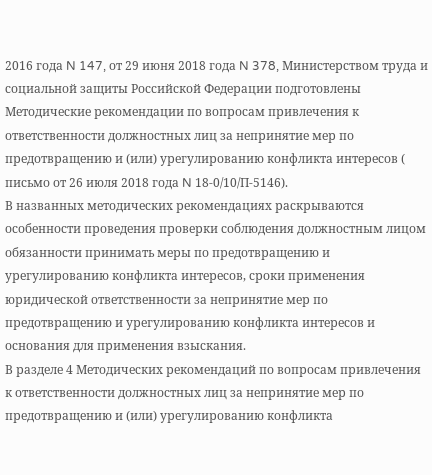2016 года N 147, от 29 июня 2018 года N 378, Министерством труда и социальной защиты Российской Федерации подготовлены Методические рекомендации по вопросам привлечения к ответственности должностных лиц за непринятие мер по предотвращению и (или) урегулированию конфликта интересов (
письмо от 26 июля 2018 года N 18-0/10/П-5146).
В названных методических рекомендациях раскрываются особенности проведения проверки соблюдения должностным лицом обязанности принимать меры по предотвращению и урегулированию конфликта интересов, сроки применения юридической ответственности за непринятие мер по предотвращению и урегулированию конфликта интересов и основания для применения взыскания.
В разделе 4 Методических рекомендаций по вопросам привлечения к ответственности должностных лиц за непринятие мер по предотвращению и (или) урегулированию конфликта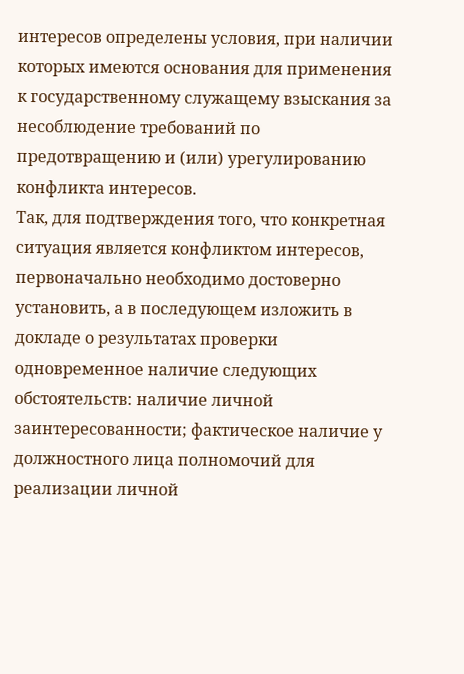интересов определены условия, при наличии которых имеются основания для применения к государственному служащему взыскания за несоблюдение требований по предотвращению и (или) урегулированию конфликта интересов.
Так, для подтверждения того, что конкретная ситуация является конфликтом интересов, первоначально необходимо достоверно установить, а в последующем изложить в докладе о результатах проверки одновременное наличие следующих обстоятельств: наличие личной заинтересованности; фактическое наличие у должностного лица полномочий для реализации личной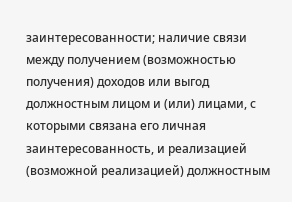заинтересованности; наличие связи между получением (возможностью получения) доходов или выгод должностным лицом и (или) лицами, с которыми связана его личная заинтересованность, и реализацией (возможной реализацией) должностным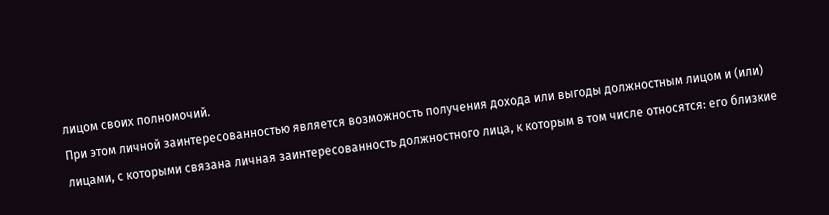лицом своих полномочий.
При этом личной заинтересованностью является возможность получения дохода или выгоды должностным лицом и (или) лицами, с которыми связана личная заинтересованность должностного лица, к которым в том числе относятся: его близкие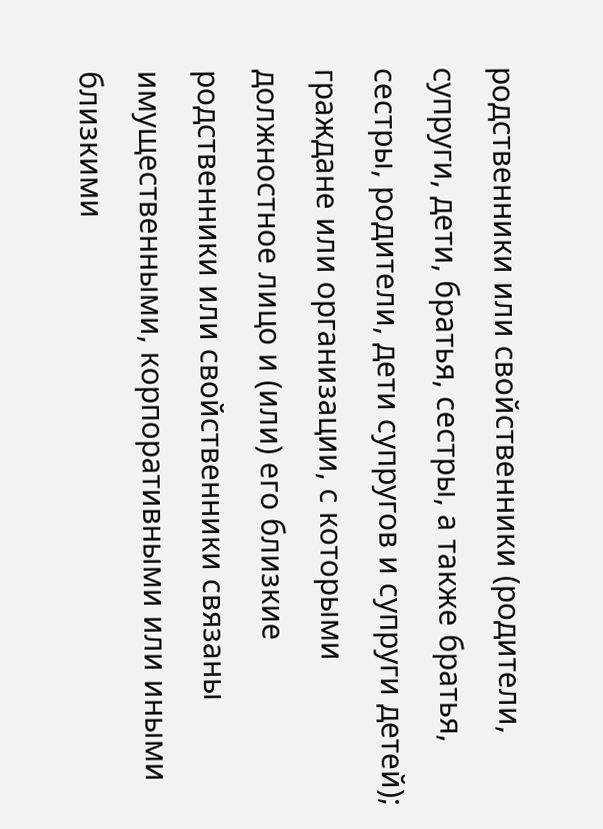родственники или свойственники (родители, супруги, дети, братья, сестры, а также братья, сестры, родители, дети супругов и супруги детей); граждане или организации, с которыми должностное лицо и (или) его близкие родственники или свойственники связаны имущественными, корпоративными или иными близкими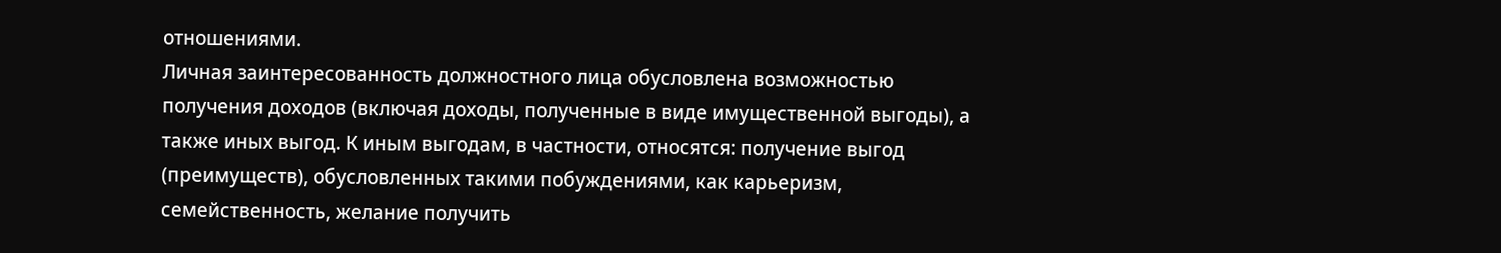отношениями.
Личная заинтересованность должностного лица обусловлена возможностью получения доходов (включая доходы, полученные в виде имущественной выгоды), а также иных выгод. К иным выгодам, в частности, относятся: получение выгод (преимуществ), обусловленных такими побуждениями, как карьеризм, семейственность, желание получить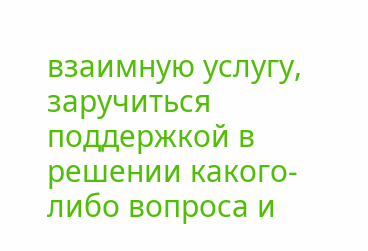взаимную услугу, заручиться поддержкой в решении какого-либо вопроса и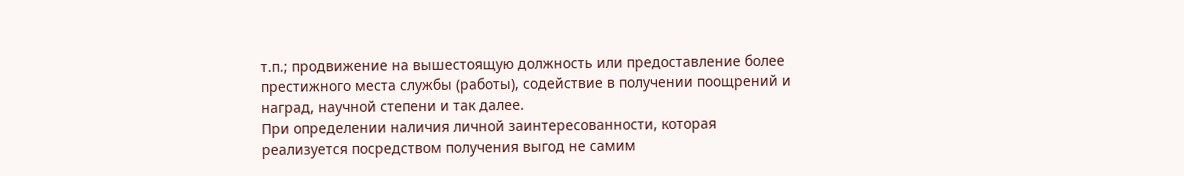т.п.; продвижение на вышестоящую должность или предоставление более престижного места службы (работы), содействие в получении поощрений и наград, научной степени и так далее.
При определении наличия личной заинтересованности, которая реализуется посредством получения выгод не самим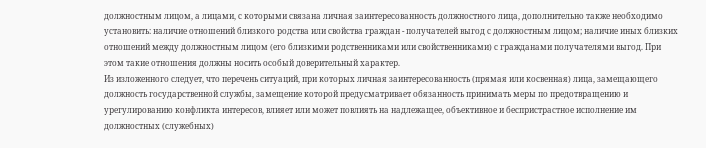должностным лицом, а лицами, с которыми связана личная заинтересованность должностного лица, дополнительно также необходимо установить: наличие отношений близкого родства или свойства граждан - получателей выгод с должностным лицом; наличие иных близких отношений между должностным лицом (его близкими родственниками или свойственниками) с гражданами получателями выгод. При этом такие отношения должны носить особый доверительный характер.
Из изложенного следует, что перечень ситуаций, при которых личная заинтересованность (прямая или косвенная) лица, замещающего должность государственной службы, замещение которой предусматривает обязанность принимать меры по предотвращению и урегулированию конфликта интересов, влияет или может повлиять на надлежащее, объективное и беспристрастное исполнение им должностных (служебных)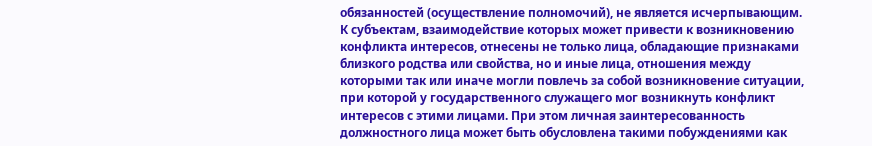обязанностей (осуществление полномочий), не является исчерпывающим. К субъектам, взаимодействие которых может привести к возникновению конфликта интересов, отнесены не только лица, обладающие признаками близкого родства или свойства, но и иные лица, отношения между которыми так или иначе могли повлечь за собой возникновение ситуации, при которой у государственного служащего мог возникнуть конфликт интересов с этими лицами. При этом личная заинтересованность должностного лица может быть обусловлена такими побуждениями как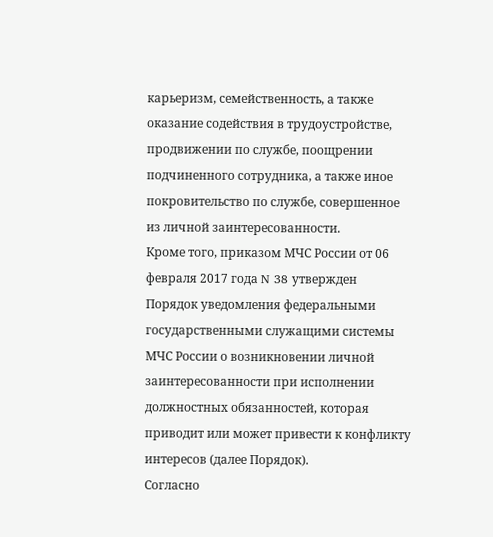карьеризм, семейственность, а также оказание содействия в трудоустройстве, продвижении по службе, поощрении подчиненного сотрудника, а также иное покровительство по службе, совершенное из личной заинтересованности.
Кроме того, приказом МЧС России от 06 февраля 2017 года N 38 утвержден
Порядок уведомления федеральными государственными служащими системы МЧС России о возникновении личной заинтересованности при исполнении должностных обязанностей, которая приводит или может привести к конфликту интересов (далее Порядок).
Согласно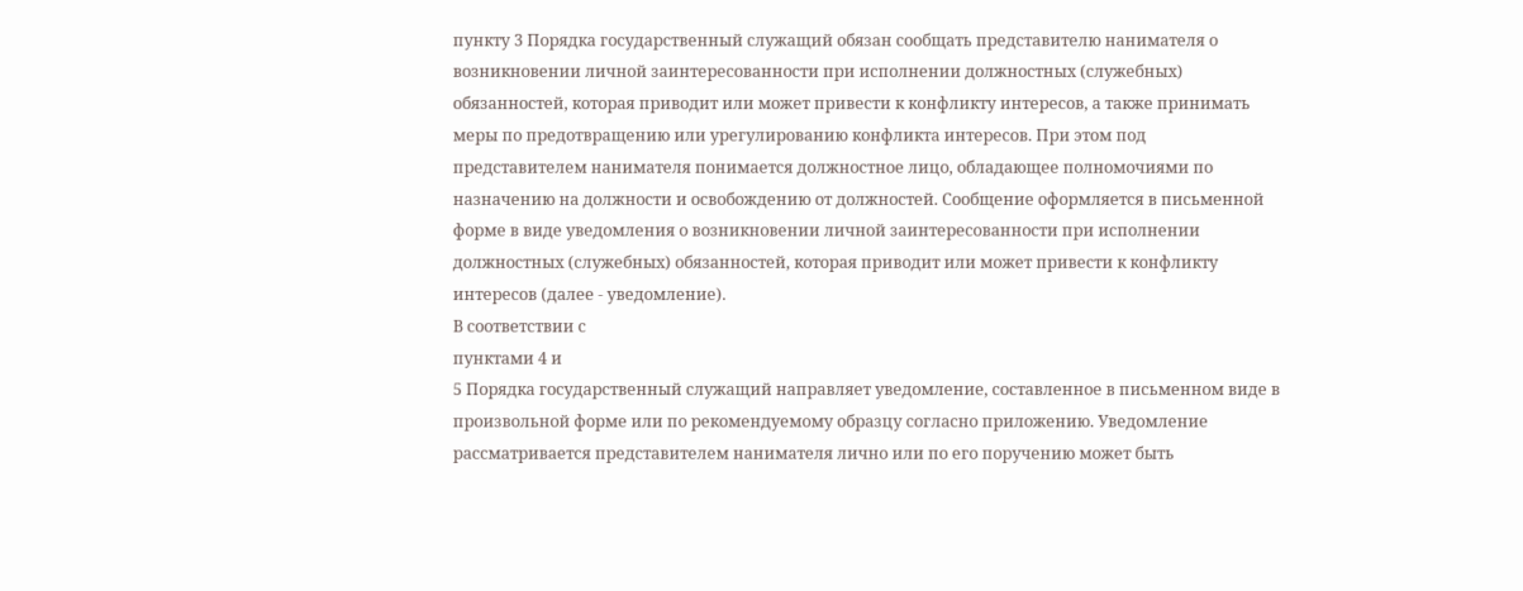пункту 3 Порядка государственный служащий обязан сообщать представителю нанимателя о возникновении личной заинтересованности при исполнении должностных (служебных) обязанностей, которая приводит или может привести к конфликту интересов, а также принимать меры по предотвращению или урегулированию конфликта интересов. При этом под представителем нанимателя понимается должностное лицо, обладающее полномочиями по назначению на должности и освобождению от должностей. Сообщение оформляется в письменной форме в виде уведомления о возникновении личной заинтересованности при исполнении должностных (служебных) обязанностей, которая приводит или может привести к конфликту интересов (далее - уведомление).
В соответствии с
пунктами 4 и
5 Порядка государственный служащий направляет уведомление, составленное в письменном виде в произвольной форме или по рекомендуемому образцу согласно приложению. Уведомление рассматривается представителем нанимателя лично или по его поручению может быть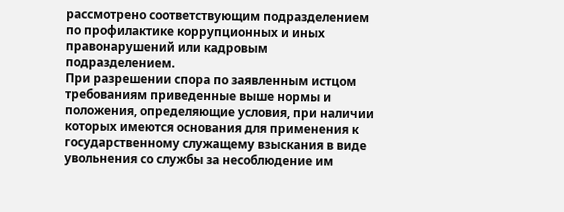рассмотрено соответствующим подразделением по профилактике коррупционных и иных правонарушений или кадровым подразделением.
При разрешении спора по заявленным истцом требованиям приведенные выше нормы и положения, определяющие условия, при наличии которых имеются основания для применения к государственному служащему взыскания в виде увольнения со службы за несоблюдение им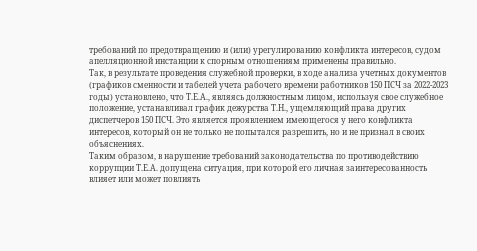требований по предотвращению и (или) урегулированию конфликта интересов, судом апелляционной инстанции к спорным отношениям применены правильно.
Так, в результате проведения служебной проверки, в ходе анализа учетных документов (графиков сменности и табелей учета рабочего времени работников 150 ПСЧ за 2022-2023 годы) установлено, что Т.Е.А., являясь должностным лицом, используя свое служебное положение, устанавливал график дежурства Т.Н., ущемляющий права других диспетчеров 150 ПСЧ. Это является проявлением имеющегося у него конфликта интересов, который он не только не попытался разрешить, но и не признал в своих объяснениях.
Таким образом, в нарушение требований законодательства по противодействию коррупции Т.Е.А. допущена ситуация, при которой его личная заинтересованность влияет или может повлиять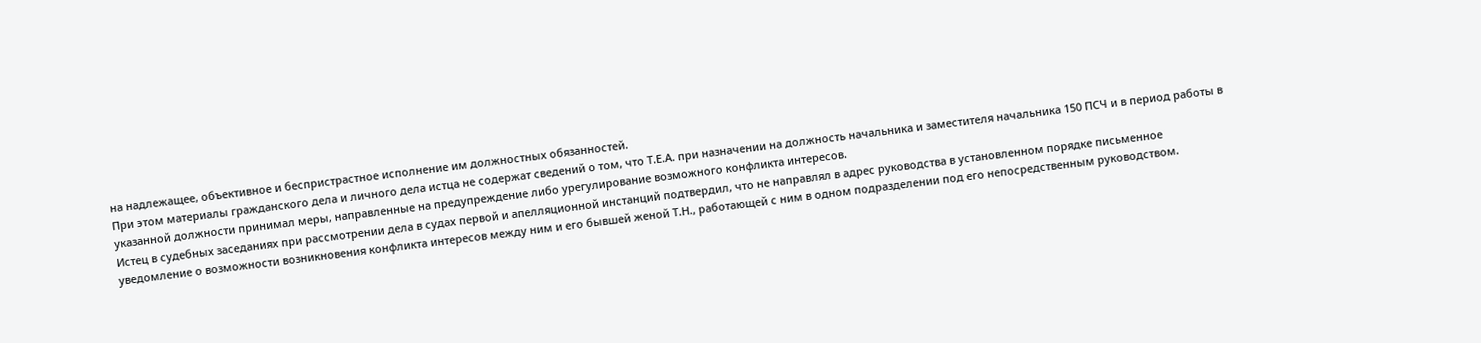на надлежащее, объективное и беспристрастное исполнение им должностных обязанностей.
При этом материалы гражданского дела и личного дела истца не содержат сведений о том, что Т.Е.А. при назначении на должность начальника и заместителя начальника 150 ПСЧ и в период работы в указанной должности принимал меры, направленные на предупреждение либо урегулирование возможного конфликта интересов.
Истец в судебных заседаниях при рассмотрении дела в судах первой и апелляционной инстанций подтвердил, что не направлял в адрес руководства в установленном порядке письменное уведомление о возможности возникновения конфликта интересов между ним и его бывшей женой Т.Н., работающей с ним в одном подразделении под его непосредственным руководством.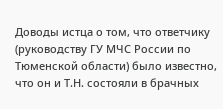Доводы истца о том, что ответчику (руководству ГУ МЧС России по Тюменской области) было известно, что он и Т.Н. состояли в брачных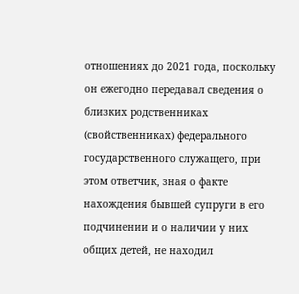отношениях до 2021 года, поскольку он ежегодно передавал сведения о близких родственниках (свойственниках) федерального государственного служащего, при этом ответчик, зная о факте нахождения бывшей супруги в его подчинении и о наличии у них общих детей, не находил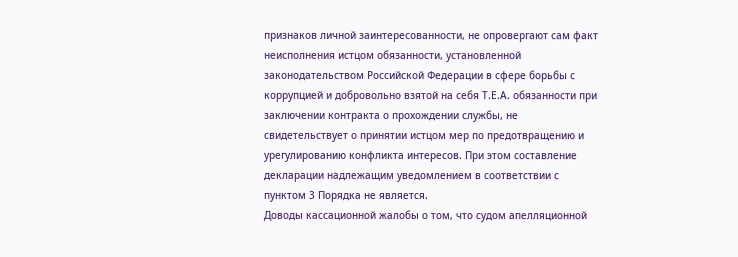признаков личной заинтересованности, не опровергают сам факт неисполнения истцом обязанности, установленной законодательством Российской Федерации в сфере борьбы с коррупцией и добровольно взятой на себя Т.Е.А. обязанности при заключении контракта о прохождении службы, не свидетельствует о принятии истцом мер по предотвращению и урегулированию конфликта интересов. При этом составление декларации надлежащим уведомлением в соответствии с
пунктом 3 Порядка не является.
Доводы кассационной жалобы о том, что судом апелляционной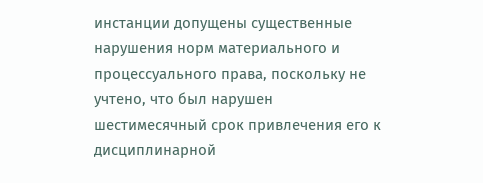инстанции допущены существенные нарушения норм материального и процессуального права, поскольку не учтено, что был нарушен шестимесячный срок привлечения его к дисциплинарной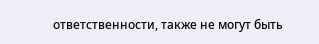ответственности, также не могут быть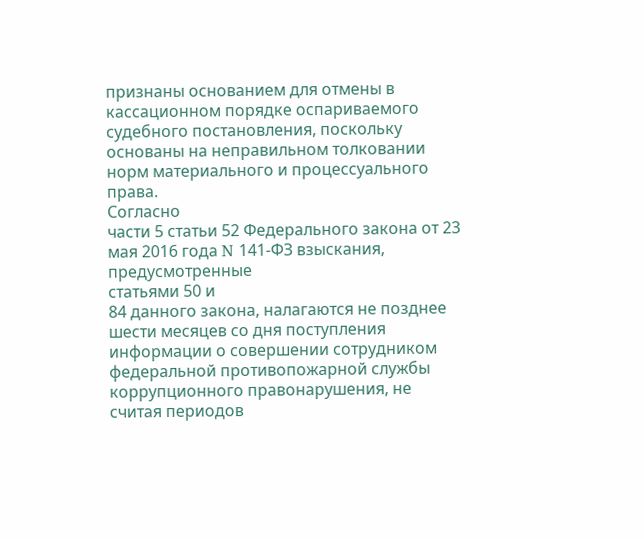признаны основанием для отмены в кассационном порядке оспариваемого судебного постановления, поскольку основаны на неправильном толковании норм материального и процессуального права.
Согласно
части 5 статьи 52 Федерального закона от 23 мая 2016 года N 141-ФЗ взыскания, предусмотренные
статьями 50 и
84 данного закона, налагаются не позднее шести месяцев со дня поступления информации о совершении сотрудником федеральной противопожарной службы коррупционного правонарушения, не считая периодов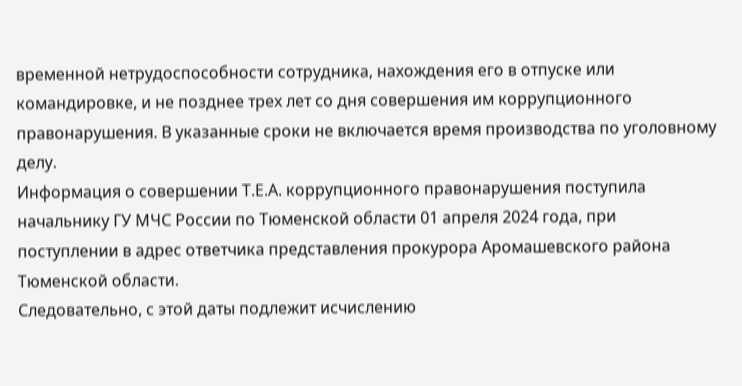временной нетрудоспособности сотрудника, нахождения его в отпуске или командировке, и не позднее трех лет со дня совершения им коррупционного правонарушения. В указанные сроки не включается время производства по уголовному делу.
Информация о совершении Т.Е.А. коррупционного правонарушения поступила начальнику ГУ МЧС России по Тюменской области 01 апреля 2024 года, при поступлении в адрес ответчика представления прокурора Аромашевского района Тюменской области.
Следовательно, с этой даты подлежит исчислению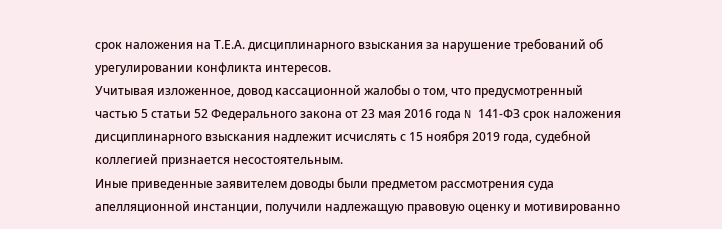срок наложения на Т.Е.А. дисциплинарного взыскания за нарушение требований об урегулировании конфликта интересов.
Учитывая изложенное, довод кассационной жалобы о том, что предусмотренный
частью 5 статьи 52 Федерального закона от 23 мая 2016 года N 141-ФЗ срок наложения дисциплинарного взыскания надлежит исчислять с 15 ноября 2019 года, судебной коллегией признается несостоятельным.
Иные приведенные заявителем доводы были предметом рассмотрения суда апелляционной инстанции, получили надлежащую правовую оценку и мотивированно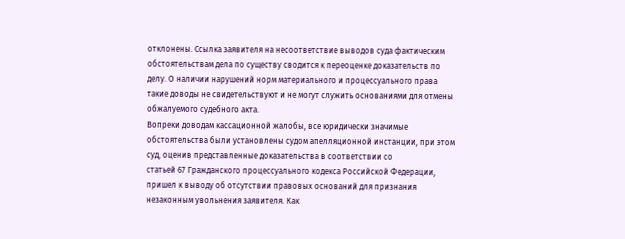отклонены. Ссылка заявителя на несоответствие выводов суда фактическим обстоятельствам дела по существу сводится к переоценке доказательств по делу. О наличии нарушений норм материального и процессуального права такие доводы не свидетельствуют и не могут служить основаниями для отмены обжалуемого судебного акта.
Вопреки доводам кассационной жалобы, все юридически значимые обстоятельства были установлены судом апелляционной инстанции, при этом суд, оценив представленные доказательства в соответствии со
статьей 67 Гражданского процессуального кодекса Российской Федерации, пришел к выводу об отсутствии правовых оснований для признания незаконным увольнения заявителя. Как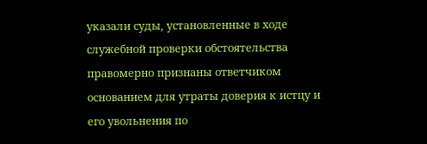указали суды, установленные в ходе служебной проверки обстоятельства правомерно признаны ответчиком основанием для утраты доверия к истцу и его увольнения по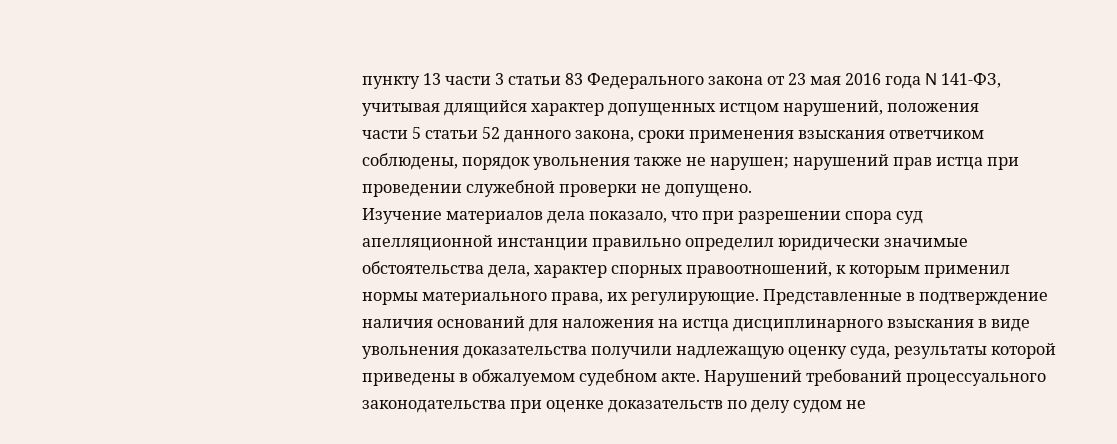пункту 13 части 3 статьи 83 Федерального закона от 23 мая 2016 года N 141-ФЗ, учитывая длящийся характер допущенных истцом нарушений, положения
части 5 статьи 52 данного закона, сроки применения взыскания ответчиком соблюдены, порядок увольнения также не нарушен; нарушений прав истца при проведении служебной проверки не допущено.
Изучение материалов дела показало, что при разрешении спора суд апелляционной инстанции правильно определил юридически значимые обстоятельства дела, характер спорных правоотношений, к которым применил нормы материального права, их регулирующие. Представленные в подтверждение наличия оснований для наложения на истца дисциплинарного взыскания в виде увольнения доказательства получили надлежащую оценку суда, результаты которой приведены в обжалуемом судебном акте. Нарушений требований процессуального законодательства при оценке доказательств по делу судом не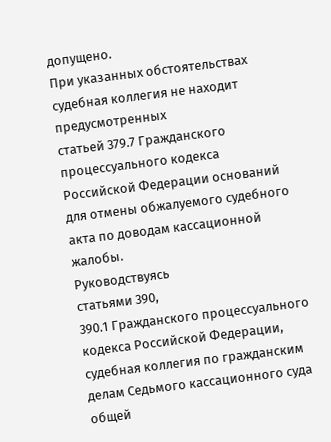допущено.
При указанных обстоятельствах судебная коллегия не находит предусмотренных
статьей 379.7 Гражданского процессуального кодекса Российской Федерации оснований для отмены обжалуемого судебного акта по доводам кассационной жалобы.
Руководствуясь
статьями 390,
390.1 Гражданского процессуального кодекса Российской Федерации, судебная коллегия по гражданским делам Седьмого кассационного суда общей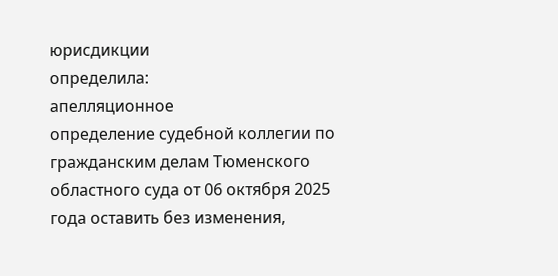юрисдикции
определила:
апелляционное
определение судебной коллегии по гражданским делам Тюменского областного суда от 06 октября 2025 года оставить без изменения,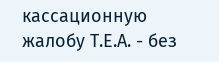кассационную жалобу Т.Е.А. - без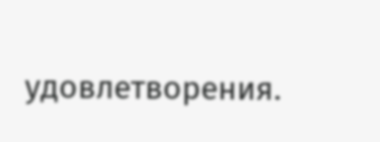удовлетворения.